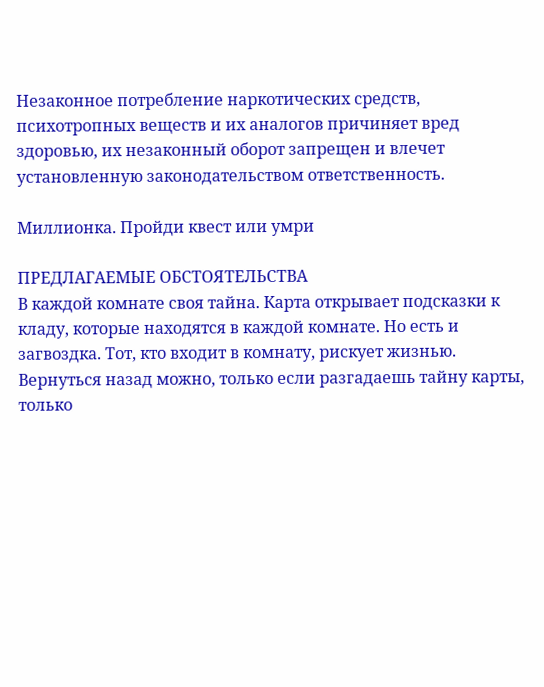Незаконное потребление наркотических средств, психотропных веществ и их аналогов причиняет вред здоровью, их незаконный оборот запрещен и влечет установленную законодательством ответственность.

Миллионка. Пройди квест или умри

ПРЕДЛАГАЕМЫЕ ОБСТОЯТЕЛЬСТВА
В каждой комнате своя тайна. Карта открывает подсказки к кладу, которые находятся в каждой комнате. Но есть и загвоздка. Тот, кто входит в комнату, рискует жизнью. Вернуться назад можно, только если разгадаешь тайну карты, только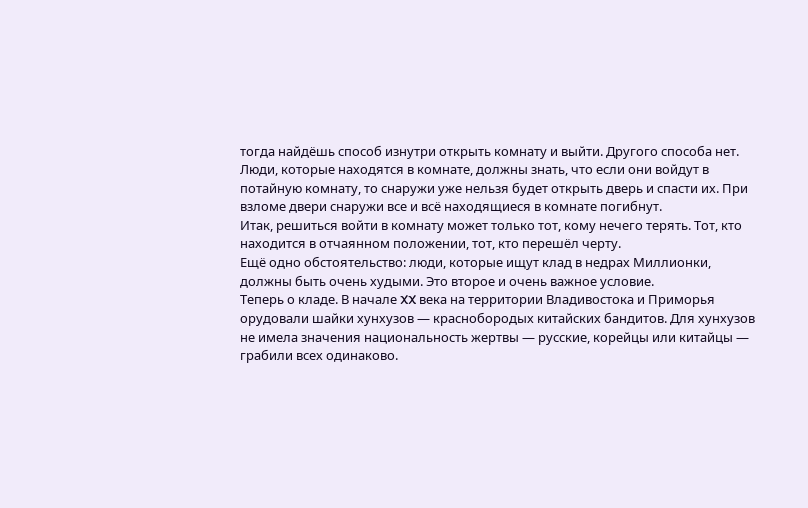тогда найдёшь способ изнутри открыть комнату и выйти. Другого способа нет. Люди, которые находятся в комнате, должны знать, что если они войдут в потайную комнату, то снаружи уже нельзя будет открыть дверь и спасти их. При взломе двери снаружи все и всё находящиеся в комнате погибнут.
Итак, решиться войти в комнату может только тот, кому нечего терять. Тот, кто находится в отчаянном положении, тот, кто перешёл черту.
Ещё одно обстоятельство: люди, которые ищут клад в недрах Миллионки, должны быть очень худыми. Это второе и очень важное условие.
Теперь о кладе. В начале XX века на территории Владивостока и Приморья орудовали шайки хунхузов — краснобородых китайских бандитов. Для хунхузов не имела значения национальность жертвы — русские, корейцы или китайцы — грабили всех одинаково.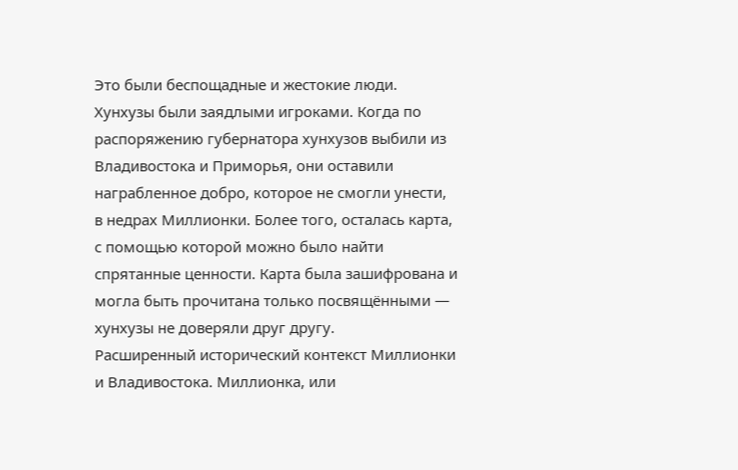Это были беспощадные и жестокие люди.
Хунхузы были заядлыми игроками. Когда по распоряжению губернатора хунхузов выбили из Владивостока и Приморья, они оставили награбленное добро, которое не смогли унести, в недрах Миллионки. Более того, осталась карта, с помощью которой можно было найти спрятанные ценности. Карта была зашифрована и могла быть прочитана только посвящёнными — хунхузы не доверяли друг другу.
Расширенный исторический контекст Миллионки и Владивостока. Миллионка, или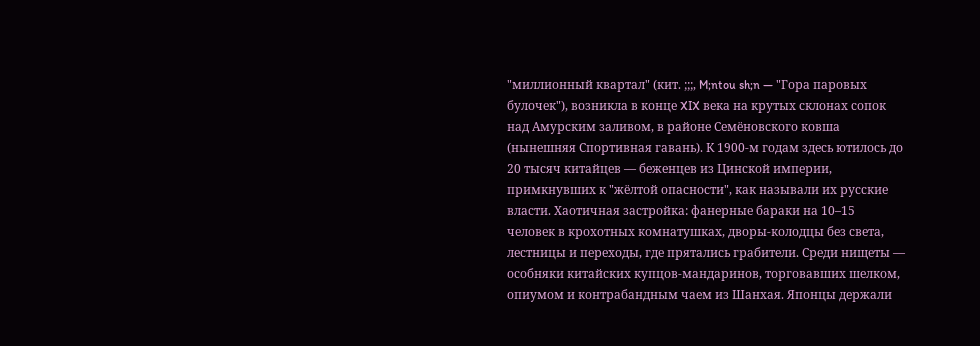"миллионный квартал" (кит. ;;;, M;ntou sh;n — "Гора паровых булочек"), возникла в конце XIX века на крутых склонах сопок над Амурским заливом, в районе Семёновского ковша (нынешняя Спортивная гавань). К 1900-м годам здесь ютилось до 20 тысяч китайцев — беженцев из Цинской империи, примкнувших к "жёлтой опасности", как называли их русские власти. Хаотичная застройка: фанерные бараки на 10–15 человек в крохотных комнатушках, дворы-колодцы без света, лестницы и переходы, где прятались грабители. Среди нищеты — особняки китайских купцов-мандаринов, торговавших шелком, опиумом и контрабандным чаем из Шанхая. Японцы держали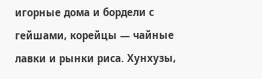игорные дома и бордели с гейшами, корейцы — чайные лавки и рынки риса. Хунхузы,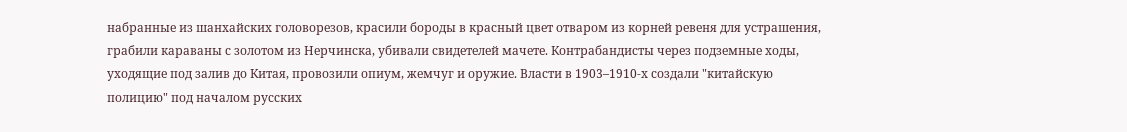набранные из шанхайских головорезов, красили бороды в красный цвет отваром из корней ревеня для устрашения, грабили караваны с золотом из Нерчинска, убивали свидетелей мачете. Контрабандисты через подземные ходы, уходящие под залив до Китая, провозили опиум, жемчуг и оружие. Власти в 1903–1910-х создали "китайскую полицию" под началом русских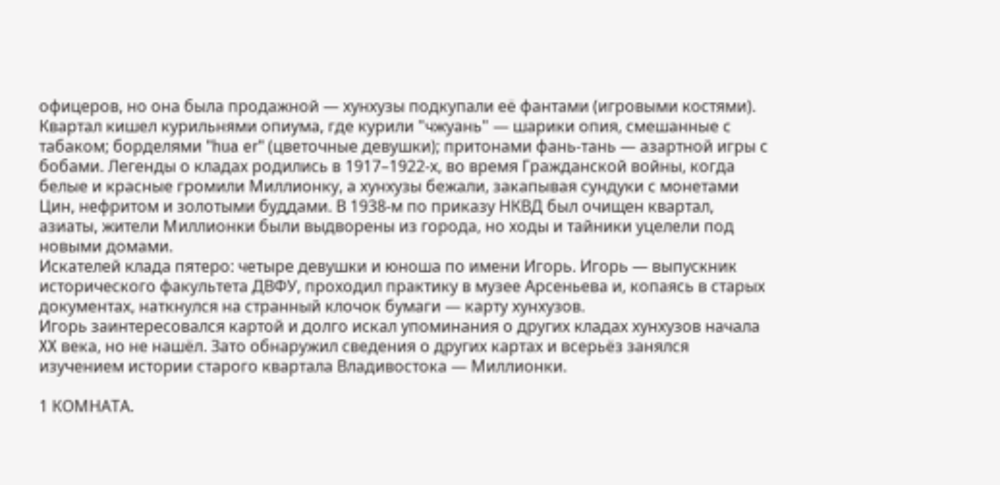офицеров, но она была продажной — хунхузы подкупали её фантами (игровыми костями). Квартал кишел курильнями опиума, где курили "чжуань" — шарики опия, смешанные с табаком; борделями "hua er" (цветочные девушки); притонами фань-тань — азартной игры с бобами. Легенды о кладах родились в 1917–1922-х, во время Гражданской войны, когда белые и красные громили Миллионку, а хунхузы бежали, закапывая сундуки с монетами Цин, нефритом и золотыми буддами. В 1938-м по приказу НКВД был очищен квартал, азиаты, жители Миллионки были выдворены из города, но ходы и тайники уцелели под новыми домами.
Искателей клада пятеро: четыре девушки и юноша по имени Игорь. Игорь — выпускник исторического факультета ДВФУ, проходил практику в музее Арсеньева и, копаясь в старых документах, наткнулся на странный клочок бумаги — карту хунхузов.
Игорь заинтересовался картой и долго искал упоминания о других кладах хунхузов начала XX века, но не нашёл. Зато обнаружил сведения о других картах и всерьёз занялся изучением истории старого квартала Владивостока — Миллионки.

1 КОМНАТА.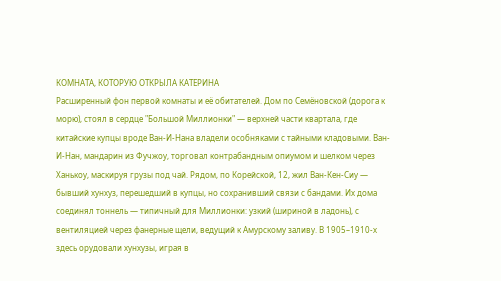КОМНАТА, КОТОРУЮ ОТКРЫЛА КАТЕРИНА
Расширенный фон первой комнаты и её обитателей. Дом по Семёновской (дорога к морю), стоял в сердце "Большой Миллионки" — верхней части квартала, где китайские купцы вроде Ван-И-Нана владели особняками с тайными кладовыми. Ван-И-Нан, мандарин из Фучжоу, торговал контрабандным опиумом и шелком через Ханькоу, маскируя грузы под чай. Рядом, по Корейской, 12, жил Ван-Кен-Сиу — бывший хунхуз, перешедший в купцы, но сохранивший связи с бандами. Их дома соединял тоннель — типичный для Миллионки: узкий (шириной в ладонь), с вентиляцией через фанерные щели, ведущий к Амурскому заливу. В 1905–1910-х здесь орудовали хунхузы, играя в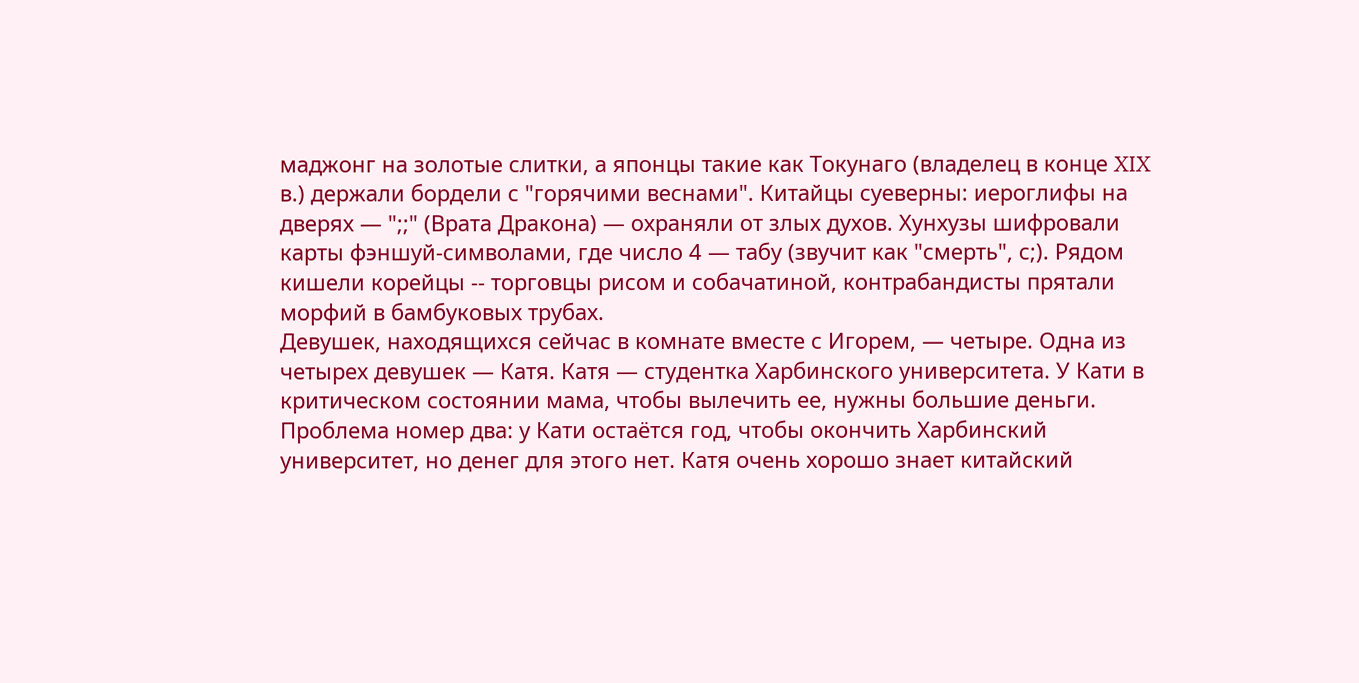маджонг на золотые слитки, а японцы такие как Токунаго (владелец в конце XIX в.) держали бордели с "горячими веснами". Китайцы суеверны: иероглифы на дверях — ";;" (Врата Дракона) — охраняли от злых духов. Хунхузы шифровали карты фэншуй-символами, где число 4 — табу (звучит как "смерть", с;). Рядом кишели корейцы -- торговцы рисом и собачатиной, контрабандисты прятали морфий в бамбуковых трубах.
Девушек, находящихся сейчас в комнате вместе с Игорем, — четыре. Одна из четырех девушек — Катя. Катя — студентка Харбинского университета. У Кати в критическом состоянии мама, чтобы вылечить ее, нужны большие деньги. Проблема номер два: у Кати остаётся год, чтобы окончить Харбинский университет, но денег для этого нет. Катя очень хорошо знает китайский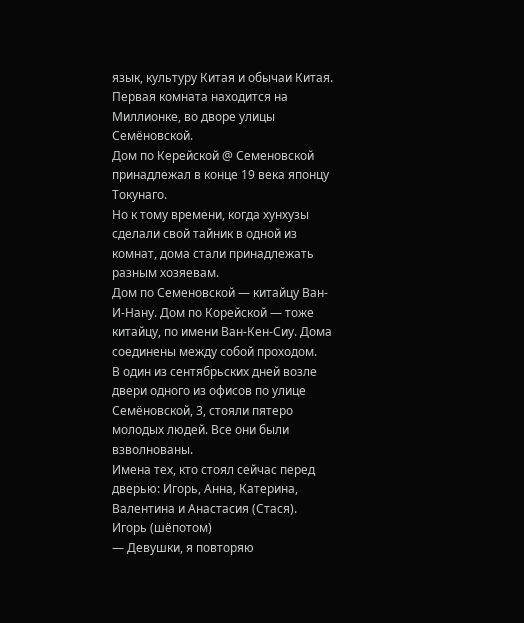язык, культуру Китая и обычаи Китая.
Первая комната находится на Миллионке, во дворе улицы Семёновской.
Дом по Керейской @ Семеновской принадлежал в конце 19 века японцу Токунаго.
Но к тому времени, когда хунхузы сделали свой тайник в одной из комнат, дома стали принадлежать разным хозяевам.
Дом по Семеновской — китайцу Ван-И-Нану. Дом по Корейской — тоже китайцу, по имени Ван-Кен-Сиу. Дома соединены между собой проходом.
В один из сентябрьских дней возле двери одного из офисов по улице Семёновской, 3, стояли пятеро молодых людей. Все они были взволнованы.
Имена тех, кто стоял сейчас перед дверью: Игорь, Анна, Катерина, Валентина и Анастасия (Стася).
Игорь (шёпотом)
— Девушки, я повторяю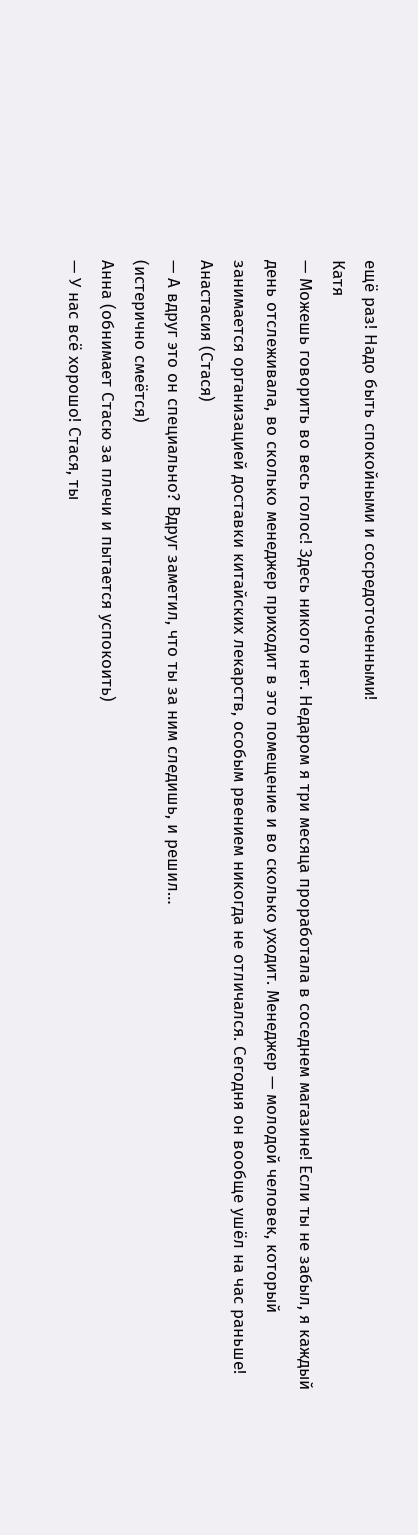ещё раз! Надо быть спокойными и сосредоточенными!
Катя
— Можешь говорить во весь голос! Здесь никого нет. Недаром я три месяца проработала в соседнем магазине! Если ты не забыл, я каждый день отслеживала, во сколько менеджер приходит в это помещение и во сколько уходит. Менеджер — молодой человек, который занимается организацией доставки китайских лекарств, особым рвением никогда не отличался. Сегодня он вообще ушёл на час раньше!
Анастасия (Стася)
— А вдруг это он специально? Вдруг заметил, что ты за ним следишь, и решил…
(истерично смеётся)
Анна (обнимает Стасю за плечи и пытается успокоить)
— У нас всё хорошо! Стася, ты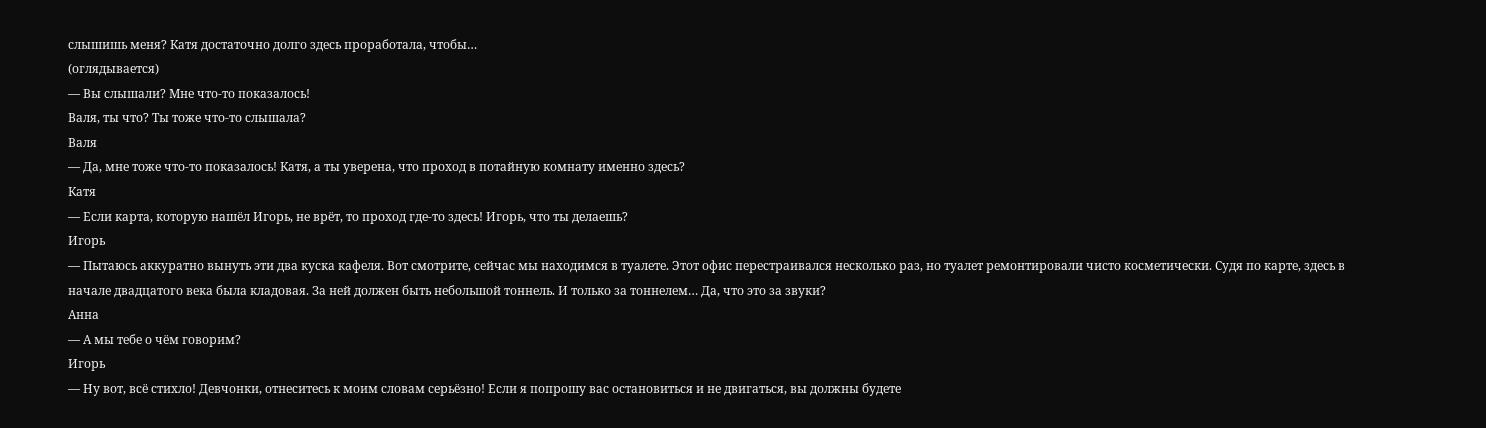слышишь меня? Катя достаточно долго здесь проработала, чтобы…
(оглядывается)
— Вы слышали? Мне что-то показалось!
Валя, ты что? Ты тоже что-то слышала?
Валя
— Да, мне тоже что-то показалось! Катя, а ты уверена, что проход в потайную комнату именно здесь?
Катя
— Если карта, которую нашёл Игорь, не врёт, то проход где-то здесь! Игорь, что ты делаешь?
Игорь
— Пытаюсь аккуратно вынуть эти два куска кафеля. Вот смотрите, сейчас мы находимся в туалете. Этот офис перестраивался несколько раз, но туалет ремонтировали чисто косметически. Судя по карте, здесь в начале двадцатого века была кладовая. За ней должен быть небольшой тоннель. И только за тоннелем… Да, что это за звуки?
Анна
— А мы тебе о чём говорим?
Игорь
— Ну вот, всё стихло! Девчонки, отнеситесь к моим словам серьёзно! Если я попрошу вас остановиться и не двигаться, вы должны будете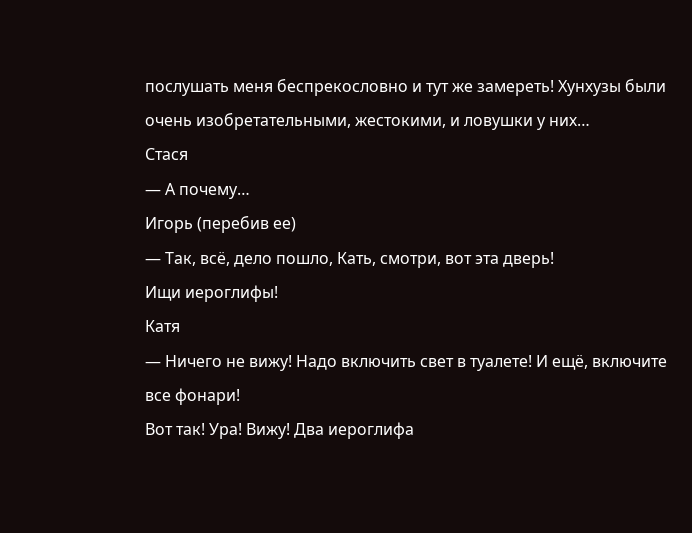послушать меня беспрекословно и тут же замереть! Хунхузы были очень изобретательными, жестокими, и ловушки у них…
Стася
— А почему…
Игорь (перебив ее)
— Так, всё, дело пошло, Кать, смотри, вот эта дверь!
Ищи иероглифы!
Катя
— Ничего не вижу! Надо включить свет в туалете! И ещё, включите все фонари!
Вот так! Ура! Вижу! Два иероглифа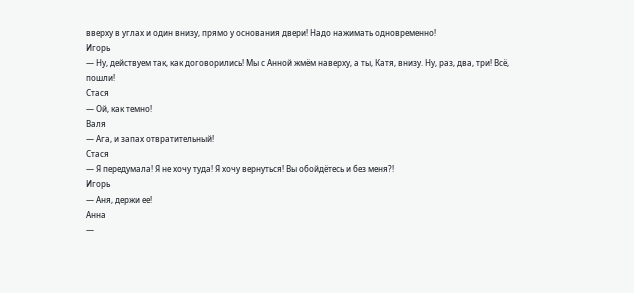вверху в углах и один внизу, прямо у основания двери! Надо нажимать одновременно!
Игорь
— Ну, действуем так, как договорились! Мы с Анной жмём наверху, а ты, Катя, внизу. Ну, раз, два, три! Всё, пошли!
Стася
— Ой, как темно!
Валя
— Ага, и запах отвратительный!
Стася
— Я передумала! Я не хочу туда! Я хочу вернуться! Вы обойдётесь и без меня?!
Игорь
— Аня, держи ее!
Анна
—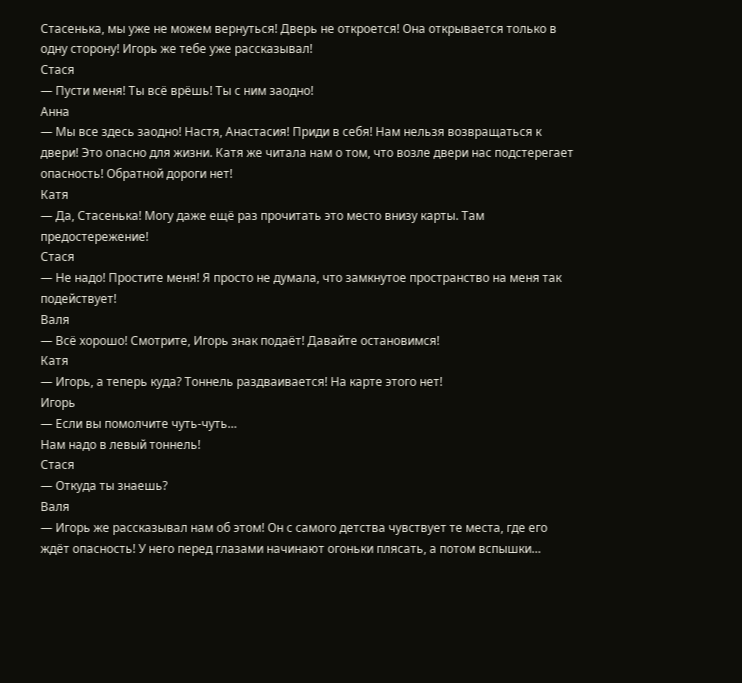Стасенька, мы уже не можем вернуться! Дверь не откроется! Она открывается только в одну сторону! Игорь же тебе уже рассказывал!
Стася
— Пусти меня! Ты всё врёшь! Ты с ним заодно!
Анна
— Мы все здесь заодно! Настя, Анастасия! Приди в себя! Нам нельзя возвращаться к двери! Это опасно для жизни. Катя же читала нам о том, что возле двери нас подстерегает опасность! Обратной дороги нет!
Катя
— Да, Стасенька! Могу даже ещё раз прочитать это место внизу карты. Там предостережение!
Стася
— Не надо! Простите меня! Я просто не думала, что замкнутое пространство на меня так подействует!
Валя
— Всё хорошо! Смотрите, Игорь знак подаёт! Давайте остановимся!
Катя
— Игорь, а теперь куда? Тоннель раздваивается! На карте этого нет!
Игорь
— Если вы помолчите чуть-чуть…
Нам надо в левый тоннель!
Стася
— Откуда ты знаешь?
Валя
— Игорь же рассказывал нам об этом! Он с самого детства чувствует те места, где его ждёт опасность! У него перед глазами начинают огоньки плясать, а потом вспышки…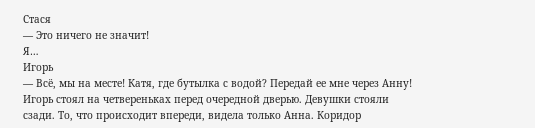Стася
— Это ничего не значит!
Я…
Игорь
— Всё, мы на месте! Катя, где бутылка с водой? Передай ее мне через Анну!
Игорь стоял на четвереньках перед очередной дверью. Девушки стояли сзади. То, что происходит впереди, видела только Анна. Коридор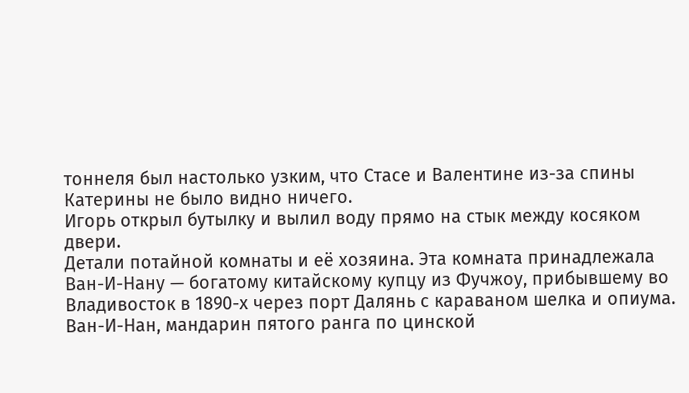тоннеля был настолько узким, что Стасе и Валентине из-за спины Катерины не было видно ничего.
Игорь открыл бутылку и вылил воду прямо на стык между косяком двери.
Детали потайной комнаты и её хозяина. Эта комната принадлежала Ван-И-Нану — богатому китайскому купцу из Фучжоу, прибывшему во Владивосток в 1890-х через порт Далянь с караваном шелка и опиума. Ван-И-Нан, мандарин пятого ранга по цинской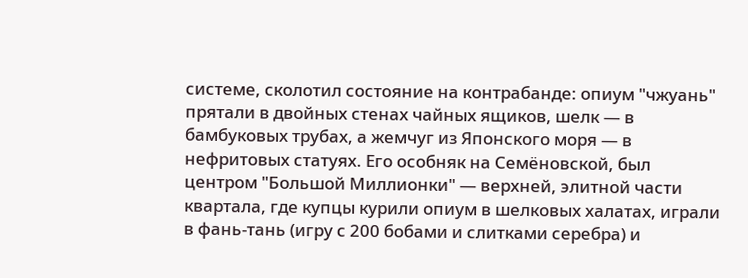системе, сколотил состояние на контрабанде: опиум "чжуань" прятали в двойных стенах чайных ящиков, шелк — в бамбуковых трубах, а жемчуг из Японского моря — в нефритовых статуях. Его особняк на Семёновской, был центром "Большой Миллионки" — верхней, элитной части квартала, где купцы курили опиум в шелковых халатах, играли в фань-тань (игру с 200 бобами и слитками серебра) и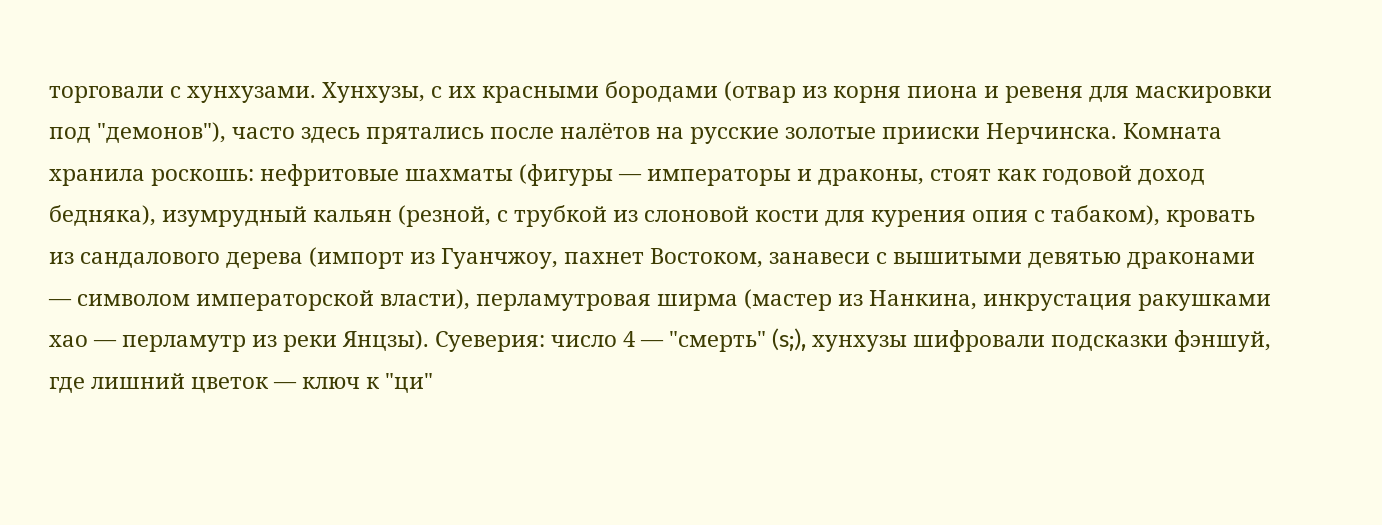торговали с хунхузами. Хунхузы, с их красными бородами (отвар из корня пиона и ревеня для маскировки под "демонов"), часто здесь прятались после налётов на русские золотые прииски Нерчинска. Комната хранила роскошь: нефритовые шахматы (фигуры — императоры и драконы, стоят как годовой доход бедняка), изумрудный кальян (резной, с трубкой из слоновой кости для курения опия с табаком), кровать из сандалового дерева (импорт из Гуанчжоу, пахнет Востоком, занавеси с вышитыми девятью драконами — символом императорской власти), перламутровая ширма (мастер из Нанкина, инкрустация ракушками хао — перламутр из реки Янцзы). Суеверия: число 4 — "смерть" (s;), хунхузы шифровали подсказки фэншуй, где лишний цветок — ключ к "ци"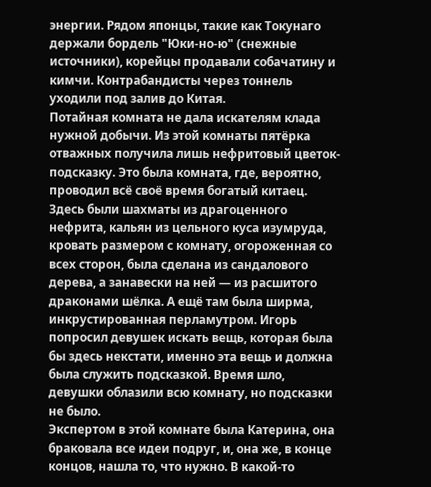энергии. Рядом японцы, такие как Токунаго держали бордель "Юки-но-ю" (снежные источники), корейцы продавали собачатину и кимчи. Контрабандисты через тоннель уходили под залив до Китая.
Потайная комната не дала искателям клада нужной добычи. Из этой комнаты пятёрка отважных получила лишь нефритовый цветок-подсказку. Это была комната, где, вероятно, проводил всё своё время богатый китаец. Здесь были шахматы из драгоценного нефрита, кальян из цельного куса изумруда, кровать размером с комнату, огороженная со всех сторон, была сделана из сандалового дерева, а занавески на ней — из расшитого драконами шёлка. А ещё там была ширма, инкрустированная перламутром. Игорь попросил девушек искать вещь, которая была бы здесь некстати, именно эта вещь и должна была служить подсказкой. Время шло, девушки облазили всю комнату, но подсказки не было.
Экспертом в этой комнате была Катерина, она браковала все идеи подруг, и, она же, в конце концов, нашла то, что нужно. В какой-то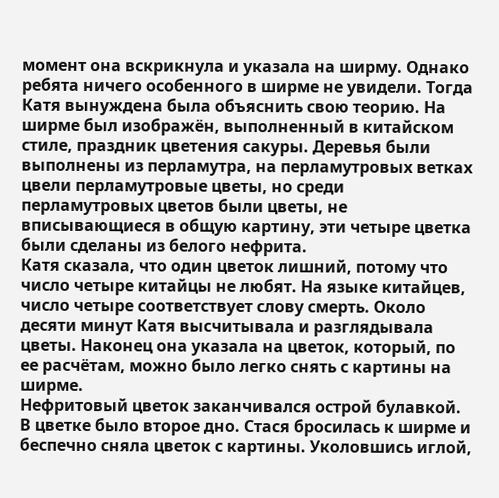момент она вскрикнула и указала на ширму. Однако ребята ничего особенного в ширме не увидели. Тогда Катя вынуждена была объяснить свою теорию. На ширме был изображён, выполненный в китайском стиле, праздник цветения сакуры. Деревья были выполнены из перламутра, на перламутровых ветках цвели перламутровые цветы, но среди перламутровых цветов были цветы, не вписывающиеся в общую картину, эти четыре цветка были сделаны из белого нефрита.
Катя сказала, что один цветок лишний, потому что число четыре китайцы не любят. На языке китайцев, число четыре соответствует слову смерть. Около десяти минут Катя высчитывала и разглядывала цветы. Наконец она указала на цветок, который, по ее расчётам, можно было легко снять с картины на ширме.
Нефритовый цветок заканчивался острой булавкой. В цветке было второе дно. Стася бросилась к ширме и беспечно сняла цветок с картины. Уколовшись иглой,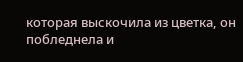которая выскочила из цветка, он побледнела и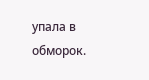упала в обморок.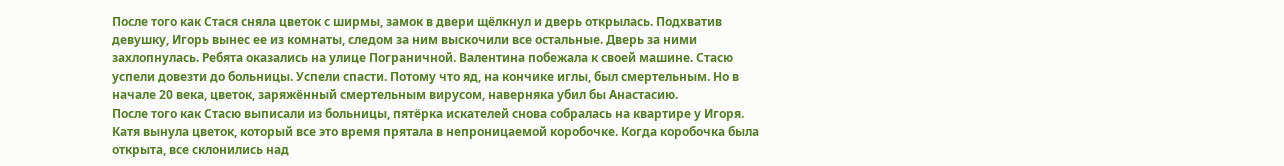После того как Стася сняла цветок с ширмы, замок в двери щёлкнул и дверь открылась. Подхватив девушку, Игорь вынес ее из комнаты, следом за ним выскочили все остальные. Дверь за ними захлопнулась. Ребята оказались на улице Пограничной. Валентина побежала к своей машине. Стасю успели довезти до больницы. Успели спасти. Потому что яд, на кончике иглы, был смертельным. Но в начале 20 века, цветок, заряжённый смертельным вирусом, наверняка убил бы Анастасию.
После того как Стасю выписали из больницы, пятёрка искателей снова собралась на квартире у Игоря. Катя вынула цветок, который все это время прятала в непроницаемой коробочке. Когда коробочка была открыта, все склонились над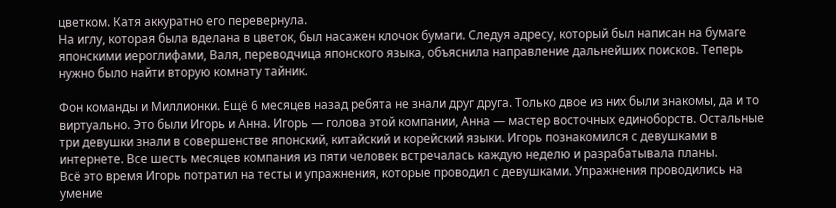цветком. Катя аккуратно его перевернула.
На иглу, которая была вделана в цветок, был насажен клочок бумаги. Следуя адресу, который был написан на бумаге японскими иероглифами, Валя, переводчица японского языка, объяснила направление дальнейших поисков. Теперь нужно было найти вторую комнату тайник.

Фон команды и Миллионки. Ещё 6 месяцев назад ребята не знали друг друга. Только двое из них были знакомы, да и то виртуально. Это были Игорь и Анна. Игорь — голова этой компании, Анна — мастер восточных единоборств. Остальные три девушки знали в совершенстве японский, китайский и корейский языки. Игорь познакомился с девушками в интернете. Все шесть месяцев компания из пяти человек встречалась каждую неделю и разрабатывала планы.
Всё это время Игорь потратил на тесты и упражнения, которые проводил с девушками. Упражнения проводились на умение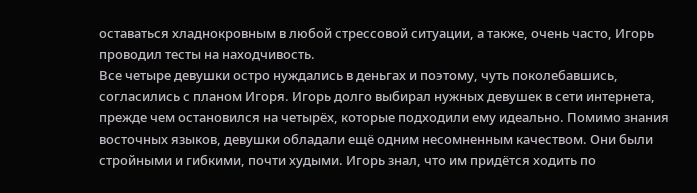оставаться хладнокровным в любой стрессовой ситуации, а также, очень часто, Игорь проводил тесты на находчивость.
Все четыре девушки остро нуждались в деньгах и поэтому, чуть поколебавшись, согласились с планом Игоря. Игорь долго выбирал нужных девушек в сети интернета, прежде чем остановился на четырёх, которые подходили ему идеально. Помимо знания восточных языков, девушки обладали ещё одним несомненным качеством. Они были стройными и гибкими, почти худыми. Игорь знал, что им придётся ходить по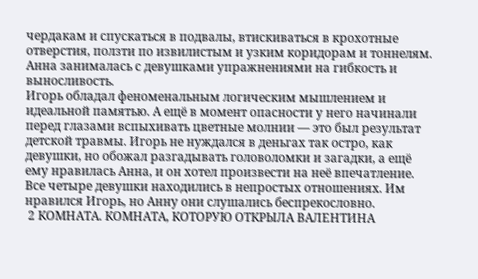чердакам и спускаться в подвалы, втискиваться в крохотные отверстия, ползти по извилистым и узким коридорам и тоннелям. Анна занималась с девушками упражнениями на гибкость и выносливость.
Игорь обладал феноменальным логическим мышлением и идеальной памятью. А ещё в момент опасности у него начинали перед глазами вспыхивать цветные молнии — это был результат детской травмы. Игорь не нуждался в деньгах так остро, как девушки, но обожал разгадывать головоломки и загадки, а ещё ему нравилась Анна, и он хотел произвести на неё впечатление. Все четыре девушки находились в непростых отношениях. Им нравился Игорь, но Анну они слушались беспрекословно.
 2 КОМНАТА. КОМНАТА, КОТОРУЮ ОТКРЫЛА ВАЛЕНТИНА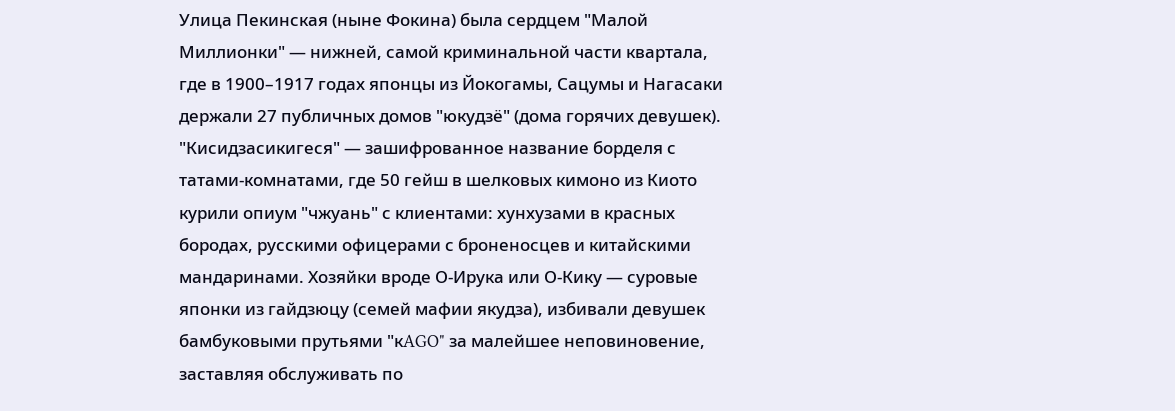Улица Пекинская (ныне Фокина) была сердцем "Малой Миллионки" — нижней, самой криминальной части квартала, где в 1900–1917 годах японцы из Йокогамы, Сацумы и Нагасаки держали 27 публичных домов "юкудзё" (дома горячих девушек). "Кисидзасикигеся" — зашифрованное название борделя с татами-комнатами, где 50 гейш в шелковых кимоно из Киото курили опиум "чжуань" с клиентами: хунхузами в красных бородах, русскими офицерами с броненосцев и китайскими мандаринами. Хозяйки вроде О-Ирука или О-Кику — суровые японки из гайдзюцу (семей мафии якудза), избивали девушек бамбуковыми прутьями "кAGO" за малейшее неповиновение, заставляя обслуживать по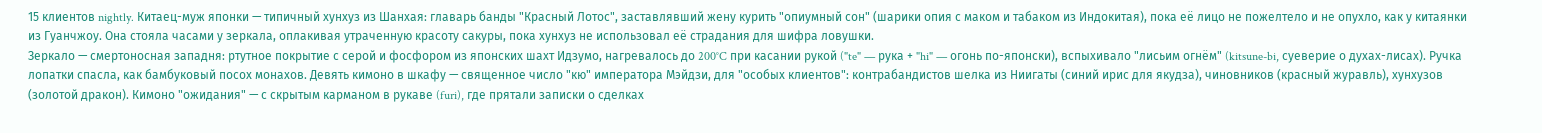15 клиентов nightly. Китаец-муж японки — типичный хунхуз из Шанхая: главарь банды "Красный Лотос", заставлявший жену курить "опиумный сон" (шарики опия с маком и табаком из Индокитая), пока её лицо не пожелтело и не опухло, как у китаянки из Гуанчжоу. Она стояла часами у зеркала, оплакивая утраченную красоту сакуры, пока хунхуз не использовал её страдания для шифра ловушки.
Зеркало — смертоносная западня: ртутное покрытие с серой и фосфором из японских шахт Идзумо, нагревалось до 200°C при касании рукой ("te" — рука + "hi" — огонь по-японски), вспыхивало "лисьим огнём" (kitsune-bi, суеверие о духах-лисах). Ручка лопатки спасла, как бамбуковый посох монахов. Девять кимоно в шкафу — священное число "кю" императора Мэйдзи, для "особых клиентов": контрабандистов шелка из Ниигаты (синий ирис для якудза), чиновников (красный журавль), хунхузов (золотой дракон). Кимоно "ожидания" — с скрытым карманом в рукаве (furi), где прятали записки о сделках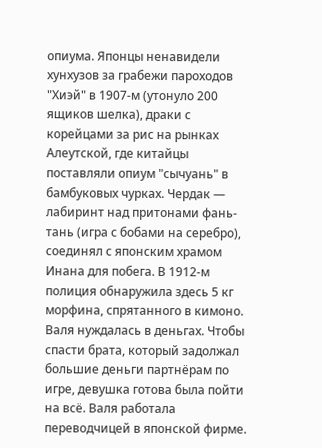опиума. Японцы ненавидели хунхузов за грабежи пароходов "Хиэй" в 1907-м (утонуло 200 ящиков шелка), драки с корейцами за рис на рынках Алеутской, где китайцы поставляли опиум "сычуань" в бамбуковых чурках. Чердак — лабиринт над притонами фань-тань (игра с бобами на серебро), соединял с японским храмом Инана для побега. В 1912-м полиция обнаружила здесь 5 кг морфина, спрятанного в кимоно.
Валя нуждалась в деньгах. Чтобы спасти брата, который задолжал большие деньги партнёрам по игре, девушка готова была пойти на всё. Валя работала переводчицей в японской фирме.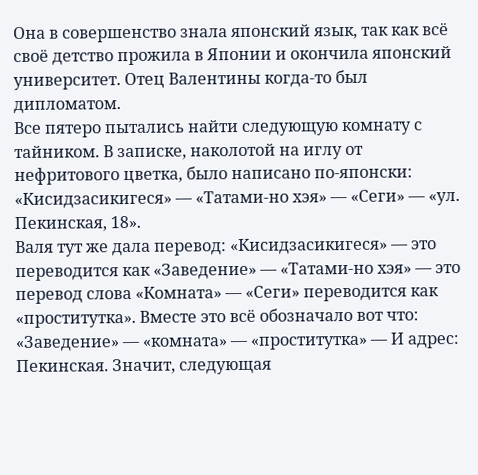Она в совершенство знала японский язык, так как всё своё детство прожила в Японии и окончила японский университет. Отец Валентины когда-то был дипломатом.
Все пятеро пытались найти следующую комнату с тайником. В записке, наколотой на иглу от нефритового цветка, было написано по-японски: «Кисидзасикигеся» — «Татами-но хэя» — «Сеги» — «ул. Пекинская, 18».
Валя тут же дала перевод: «Кисидзасикигеся» — это переводится как «Заведение» — «Татами-но хэя» — это перевод слова «Комната» — «Сеги» переводится как «проститутка». Вместе это всё обозначало вот что: «Заведение» — «комната» — «проститутка» — И адрес: Пекинская. Значит, следующая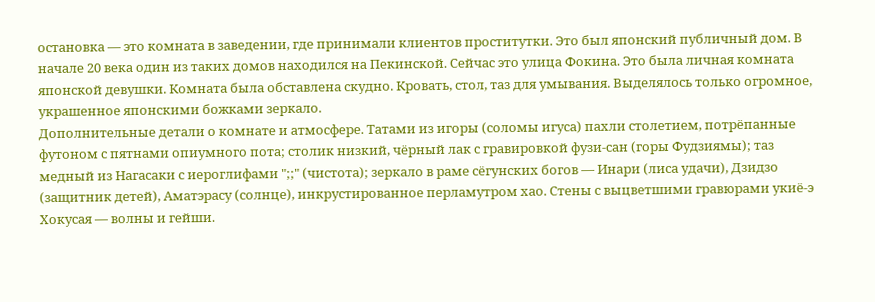остановка — это комната в заведении, где принимали клиентов проститутки. Это был японский публичный дом. В начале 20 века один из таких домов находился на Пекинской. Сейчас это улица Фокина. Это была личная комната японской девушки. Комната была обставлена скудно. Кровать, стол, таз для умывания. Выделялось только огромное, украшенное японскими божками зеркало.
Дополнительные детали о комнате и атмосфере. Татами из игоры (соломы игуса) пахли столетием, потрёпанные футоном с пятнами опиумного пота; столик низкий, чёрный лак с гравировкой фузи-сан (горы Фудзиямы); таз медный из Нагасаки с иероглифами ";;" (чистота); зеркало в раме сёгунских богов — Инари (лиса удачи), Дзидзо (защитник детей), Аматэрасу (солнце), инкрустированное перламутром хао. Стены с выцветшими гравюрами укиё-э Хокусая — волны и гейши.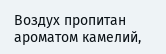Воздух пропитан ароматом камелий,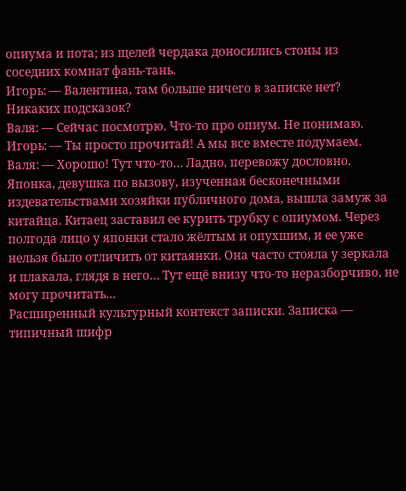опиума и пота; из щелей чердака доносились стоны из соседних комнат фань-тань.
Игорь: — Валентина, там больше ничего в записке нет? Никаких подсказок?
Валя: — Сейчас посмотрю. Что-то про опиум. Не понимаю.
Игорь: — Ты просто прочитай! А мы все вместе подумаем.
Валя: — Хорошо! Тут что-то… Ладно, перевожу дословно. Японка, девушка по вызову, изученная бесконечными издевательствами хозяйки публичного дома, вышла замуж за китайца. Китаец заставил ее курить трубку с опиумом. Через полгода лицо у японки стало жёлтым и опухшим, и ее уже нельзя было отличить от китаянки. Она часто стояла у зеркала и плакала, глядя в него… Тут ещё внизу что-то неразборчиво, не могу прочитать…
Расширенный культурный контекст записки. Записка — типичный шифр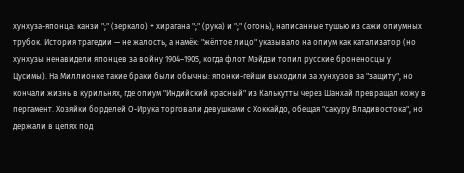хунхуза-японца: канзи ";" (зеркало) + хирагана ";" (рука) и ";" (огонь), написанные тушью из сажи опиумных трубок. История трагедии — не жалость, а намёк: "жёлтое лицо" указывало на опиум как катализатор (но хунхузы ненавидели японцев за войну 1904–1905, когда флот Мэйдзи топил русские броненосцы у Цусимы). На Миллионке такие браки были обычны: японки-гейши выходили за хунхузов за "защиту", но кончали жизнь в курильнях, где опиум "Индийский красный" из Калькутты через Шанхай превращал кожу в пергамент. Хозяйки борделей О-Ирука торговали девушками с Хоккайдо, обещая "сакуру Владивостока", но держали в цепях под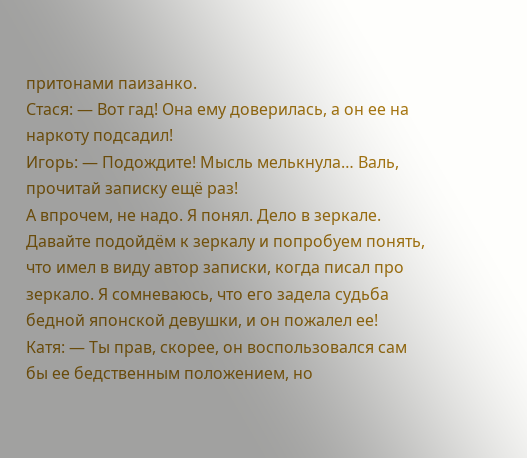притонами паизанко.
Стася: — Вот гад! Она ему доверилась, а он ее на наркоту подсадил!
Игорь: — Подождите! Мысль мелькнула… Валь, прочитай записку ещё раз!
А впрочем, не надо. Я понял. Дело в зеркале. Давайте подойдём к зеркалу и попробуем понять, что имел в виду автор записки, когда писал про зеркало. Я сомневаюсь, что его задела судьба бедной японской девушки, и он пожалел ее!
Катя: — Ты прав, скорее, он воспользовался сам бы ее бедственным положением, но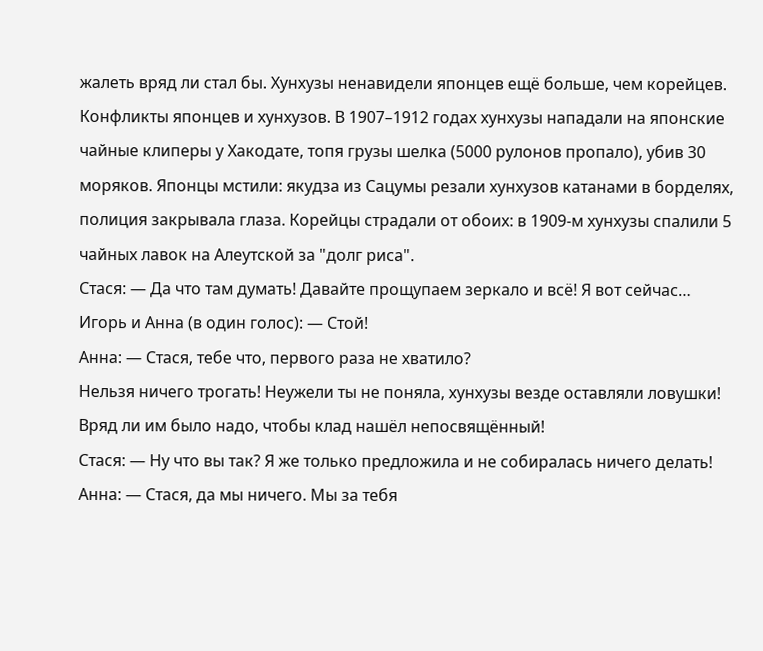жалеть вряд ли стал бы. Хунхузы ненавидели японцев ещё больше, чем корейцев.
Конфликты японцев и хунхузов. В 1907–1912 годах хунхузы нападали на японские чайные клиперы у Хакодате, топя грузы шелка (5000 рулонов пропало), убив 30 моряков. Японцы мстили: якудза из Сацумы резали хунхузов катанами в борделях, полиция закрывала глаза. Корейцы страдали от обоих: в 1909-м хунхузы спалили 5 чайных лавок на Алеутской за "долг риса".
Стася: — Да что там думать! Давайте прощупаем зеркало и всё! Я вот сейчас…
Игорь и Анна (в один голос): — Стой!
Анна: — Стася, тебе что, первого раза не хватило?
Нельзя ничего трогать! Неужели ты не поняла, хунхузы везде оставляли ловушки! Вряд ли им было надо, чтобы клад нашёл непосвящённый!
Стася: — Ну что вы так? Я же только предложила и не собиралась ничего делать!
Анна: — Стася, да мы ничего. Мы за тебя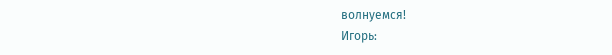волнуемся!
Игорь: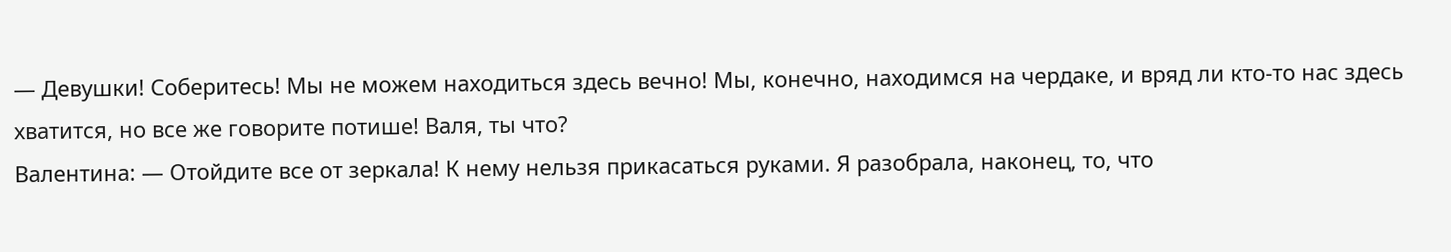— Девушки! Соберитесь! Мы не можем находиться здесь вечно! Мы, конечно, находимся на чердаке, и вряд ли кто-то нас здесь хватится, но все же говорите потише! Валя, ты что?
Валентина: — Отойдите все от зеркала! К нему нельзя прикасаться руками. Я разобрала, наконец, то, что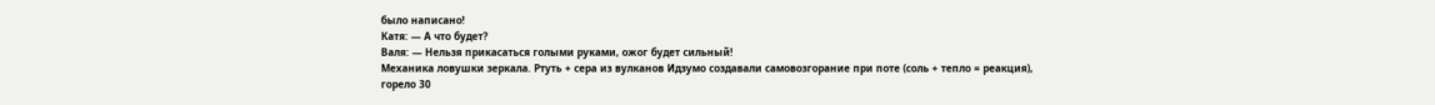было написано!
Катя: — А что будет?
Валя: — Нельзя прикасаться голыми руками, ожог будет сильный!
Механика ловушки зеркала. Ртуть + сера из вулканов Идзумо создавали самовозгорание при поте (соль + тепло = реакция), горело 30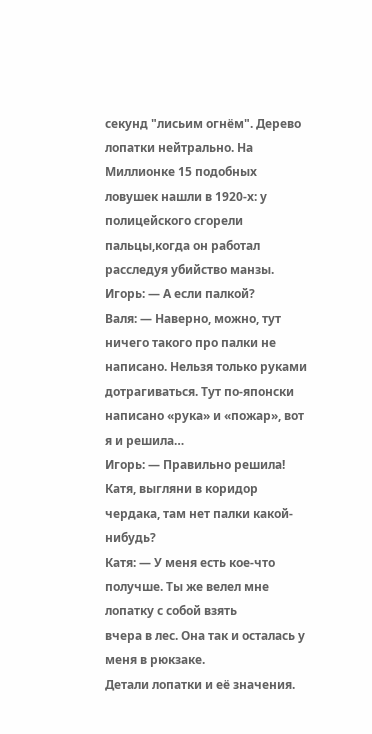секунд "лисьим огнём". Дерево лопатки нейтрально. На Миллионке 15 подобных ловушек нашли в 1920-х: у полицейского сгорели пальцы,когда он работал расследуя убийство манзы.
Игорь: — А если палкой?
Валя: — Наверно, можно, тут ничего такого про палки не написано. Нельзя только руками дотрагиваться. Тут по-японски написано «рука» и «пожар», вот я и решила…
Игорь: — Правильно решила! Катя, выгляни в коридор чердака, там нет палки какой-нибудь?
Катя: — У меня есть кое-что получше. Ты же велел мне лопатку с собой взять
вчера в лес. Она так и осталась у меня в рюкзаке.
Детали лопатки и её значения.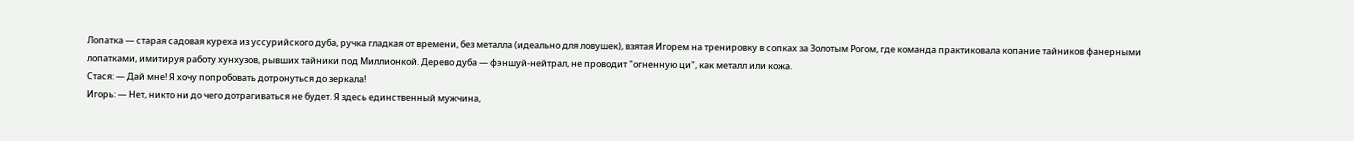Лопатка — старая садовая куреха из уссурийского дуба, ручка гладкая от времени, без металла (идеально для ловушек), взятая Игорем на тренировку в сопках за Золотым Рогом, где команда практиковала копание тайников фанерными
лопатками, имитируя работу хунхузов, рывших тайники под Миллионкой. Дерево дуба — фэншуй-нейтрал, не проводит "огненную ци", как металл или кожа.
Стася: — Дай мне! Я хочу попробовать дотронуться до зеркала!
Игорь: — Нет, никто ни до чего дотрагиваться не будет. Я здесь единственный мужчина,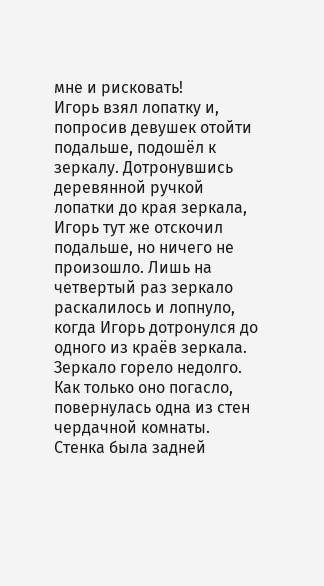мне и рисковать!
Игорь взял лопатку и, попросив девушек отойти подальше, подошёл к зеркалу. Дотронувшись деревянной ручкой лопатки до края зеркала, Игорь тут же отскочил подальше, но ничего не произошло. Лишь на четвертый раз зеркало раскалилось и лопнуло, когда Игорь дотронулся до одного из краёв зеркала. Зеркало горело недолго. Как только оно погасло, повернулась одна из стен чердачной комнаты. Стенка была задней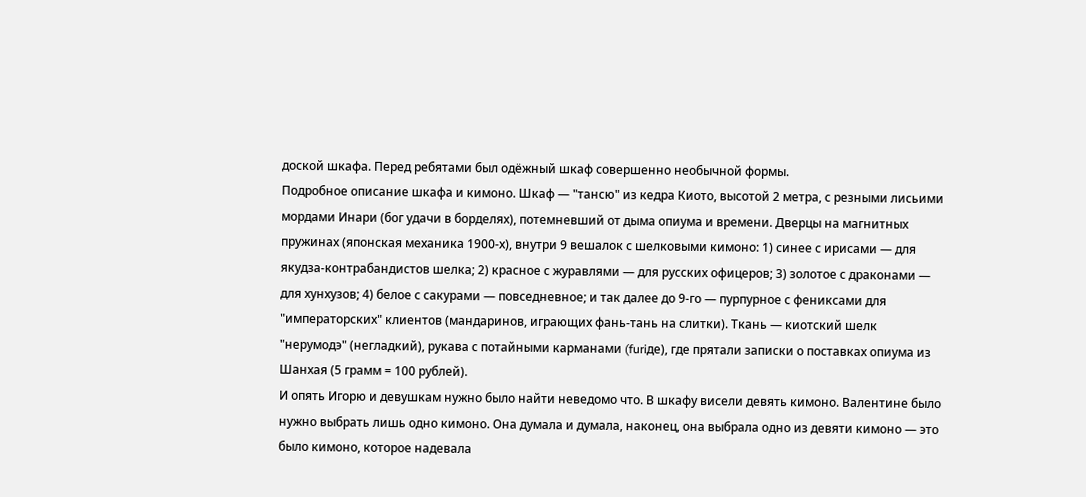доской шкафа. Перед ребятами был одёжный шкаф совершенно необычной формы.
Подробное описание шкафа и кимоно. Шкаф — "тансю" из кедра Киото, высотой 2 метра, с резными лисьими мордами Инари (бог удачи в борделях), потемневший от дыма опиума и времени. Дверцы на магнитных пружинах (японская механика 1900-х), внутри 9 вешалок с шелковыми кимоно: 1) синее с ирисами — для якудза-контрабандистов шелка; 2) красное с журавлями — для русских офицеров; 3) золотое с драконами — для хунхузов; 4) белое с сакурами — повседневное; и так далее до 9-го — пурпурное с фениксами для "императорских" клиентов (мандаринов, играющих фань-тань на слитки). Ткань — киотский шелк "нерумодэ" (негладкий), рукава с потайными карманами (furiде), где прятали записки о поставках опиума из Шанхая (5 грамм = 100 рублей).
И опять Игорю и девушкам нужно было найти неведомо что. В шкафу висели девять кимоно. Валентине было нужно выбрать лишь одно кимоно. Она думала и думала, наконец, она выбрала одно из девяти кимоно — это было кимоно, которое надевала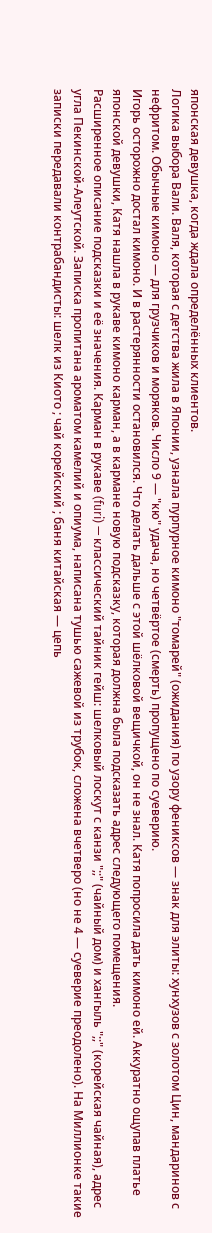японская девушка, когда ждала определённых клиентов.
Логика выбора Вали. Валя, которая с детства жила в Японии, узнала пурпурное кимоно "томарей" (ожидания) по узору фениксов — знак для элиты: хунхузов с золотом Цин, мандаринов с нефритом. Обычные кимоно — для грузчиков и моряков. Число 9 — "кю" удача, но четвёртое (смерть) пропущено по суеверию.
Игорь осторожно достал кимоно. И в растерянности остановился. Что делать дальше с этой шёлковой вещичкой, он не знал. Катя попросила дать кимоно ей. Аккуратно ощупав платье японской девушки, Катя нашла в рукаве кимоно карман, а в кармане новую подсказку, которая должна была подсказать адрес следующего помещения.
Расширенное описание подсказки и её значения. Карман в рукаве (furi) — классический тайник гейш: шелковый лоскут с канзи ";;" (чайный дом) и хангыль ";;" (корейская чайная), адрес угла Пекинской-Алеутской. Записка пропитана ароматом камелий и опиума, написана тушью сажевой из трубок, сложена вчетверо (но не 4 — суеверие преодолено). На Миллионке такие записки передавали контрабандисты: шелк из Киото ; чай корейский ; баня китайская — цепь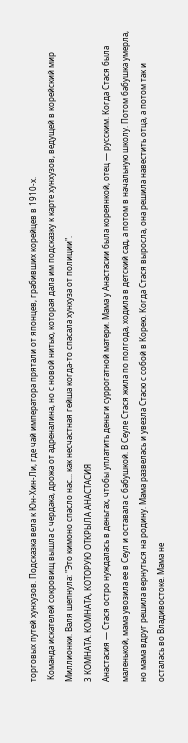торговых путей хунхузов. Подсказка вела к Юн-Хин-Ли, где чай императора прятали от японцев, грабивших корейцев в 1910-х.
 Команда искателей сокровищ вышла с чердака, дрожа от адреналина, но с новой нитью, которая дала им подсказку к карте хунхузов, ведущей в корейский мир Миллионки. Валя шепнула: "Это кимоно спасло нас... как несчастная гейша когда-то спасала хунхуза от полиции".
3 КОМНАТА. КОМНАТА, КОТОРУЮ ОТКРЫЛА АНАСТАСИЯ
Анастасия — Стася остро нуждалась в деньгах, чтобы уплатить деньги суррогатной матери. Мама у Анастасии была кореянкой, отец — русским. Когда Стася была маленькой, мама увозила ее в Сеул и оставала с бабушкой. В Сеуле Стася жила по полгода, ходила в детский сад, а потом в начальную школу. Потом бабушка умерла, но мама вдруг решила вернуться на родину. Мама развелась и увезла Стасю с собой в Корею. Когда Стася выросла, она решила навестить отца, а потом так и осталась во Владивостоке. Мама не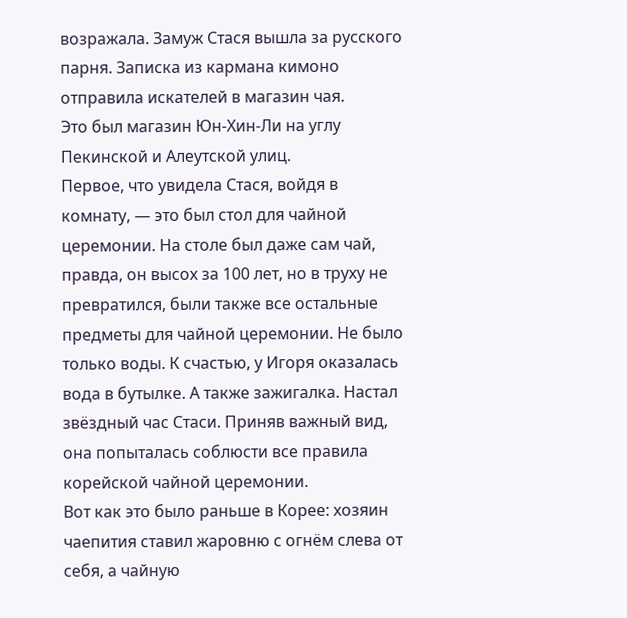возражала. Замуж Стася вышла за русского парня. Записка из кармана кимоно отправила искателей в магазин чая.
Это был магазин Юн-Хин-Ли на углу Пекинской и Алеутской улиц.
Первое, что увидела Стася, войдя в комнату, — это был стол для чайной церемонии. На столе был даже сам чай, правда, он высох за 100 лет, но в труху не превратился, были также все остальные предметы для чайной церемонии. Не было только воды. К счастью, у Игоря оказалась вода в бутылке. А также зажигалка. Настал звёздный час Стаси. Приняв важный вид, она попыталась соблюсти все правила корейской чайной церемонии.
Вот как это было раньше в Корее: хозяин чаепития ставил жаровню с огнём слева от себя, а чайную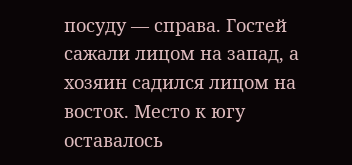посуду — справа. Гостей сажали лицом на запад, а хозяин садился лицом на восток. Место к югу оставалось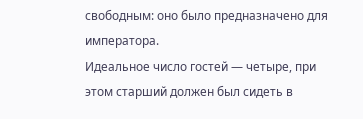свободным: оно было предназначено для императора.
Идеальное число гостей — четыре, при этом старший должен был сидеть в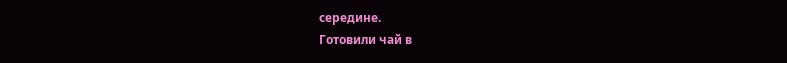середине.
Готовили чай в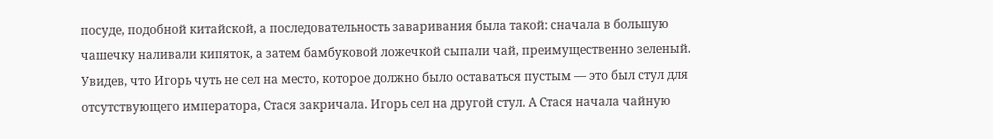посуде, подобной китайской, а последовательность заваривания была такой: сначала в большую чашечку наливали кипяток, а затем бамбуковой ложечкой сыпали чай, преимущественно зеленый. Увидев, что Игорь чуть не сел на место, которое должно было оставаться пустым — это был стул для отсутствующего императора, Стася закричала. Игорь сел на другой стул. А Стася начала чайную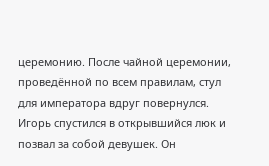церемонию. После чайной церемонии, проведённой по всем правилам, стул для императора вдруг повернулся. Игорь спустился в открывшийся люк и позвал за собой девушек. Он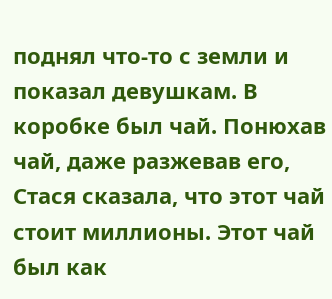поднял что-то с земли и показал девушкам. В коробке был чай. Понюхав чай, даже разжевав его, Стася сказала, что этот чай стоит миллионы. Этот чай был как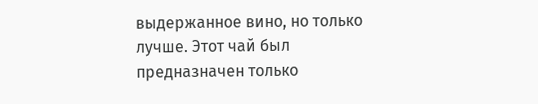выдержанное вино, но только лучше. Этот чай был предназначен только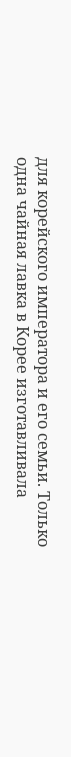для корейского императора и его семьи. Только одна чайная лавка в Корее изготавливала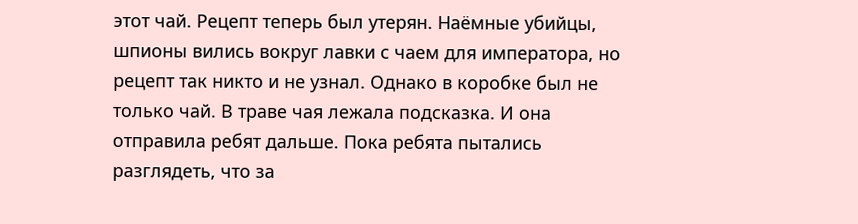этот чай. Рецепт теперь был утерян. Наёмные убийцы, шпионы вились вокруг лавки с чаем для императора, но рецепт так никто и не узнал. Однако в коробке был не только чай. В траве чая лежала подсказка. И она отправила ребят дальше. Пока ребята пытались разглядеть, что за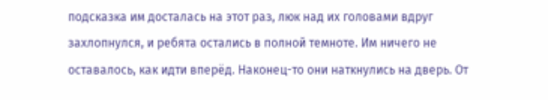подсказка им досталась на этот раз, люк над их головами вдруг захлопнулся, и ребята остались в полной темноте. Им ничего не оставалось, как идти вперёд. Наконец-то они наткнулись на дверь. От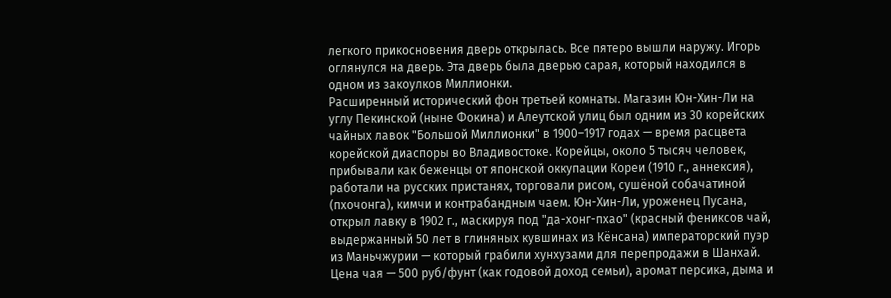легкого прикосновения дверь открылась. Все пятеро вышли наружу. Игорь оглянулся на дверь. Эта дверь была дверью сарая, который находился в одном из закоулков Миллионки.
Расширенный исторический фон третьей комнаты. Магазин Юн-Хин-Ли на углу Пекинской (ныне Фокина) и Алеутской улиц был одним из 30 корейских чайных лавок "Большой Миллионки" в 1900–1917 годах — время расцвета корейской диаспоры во Владивостоке. Корейцы, около 5 тысяч человек, прибывали как беженцы от японской оккупации Кореи (1910 г., аннексия), работали на русских пристанях, торговали рисом, сушёной собачатиной (пхочонга), кимчи и контрабандным чаем. Юн-Хин-Ли, уроженец Пусана, открыл лавку в 1902 г., маскируя под "да-хонг-пхао" (красный фениксов чай, выдержанный 50 лет в глиняных кувшинах из Кёнсана) императорский пуэр из Маньчжурии — который грабили хунхузами для перепродажи в Шанхай. Цена чая — 500 руб/фунт (как годовой доход семьи), аромат персика, дыма и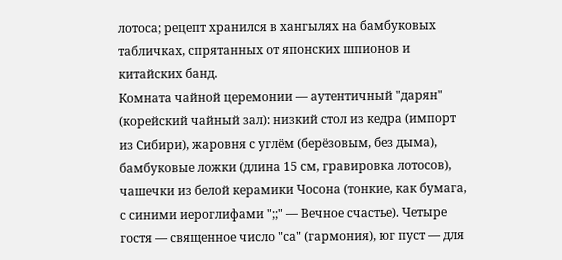лотоса; рецепт хранился в хангылях на бамбуковых табличках, спрятанных от японских шпионов и китайских банд.
Комната чайной церемонии — аутентичный "дарян" (корейский чайный зал): низкий стол из кедра (импорт из Сибири), жаровня с углём (берёзовым, без дыма), бамбуковые ложки (длина 15 см, гравировка лотосов), чашечки из белой керамики Чосона (тонкие, как бумага, с синими иероглифами ";;" — Вечное счастье). Четыре гостя — священное число "са" (гармония), юг пуст — для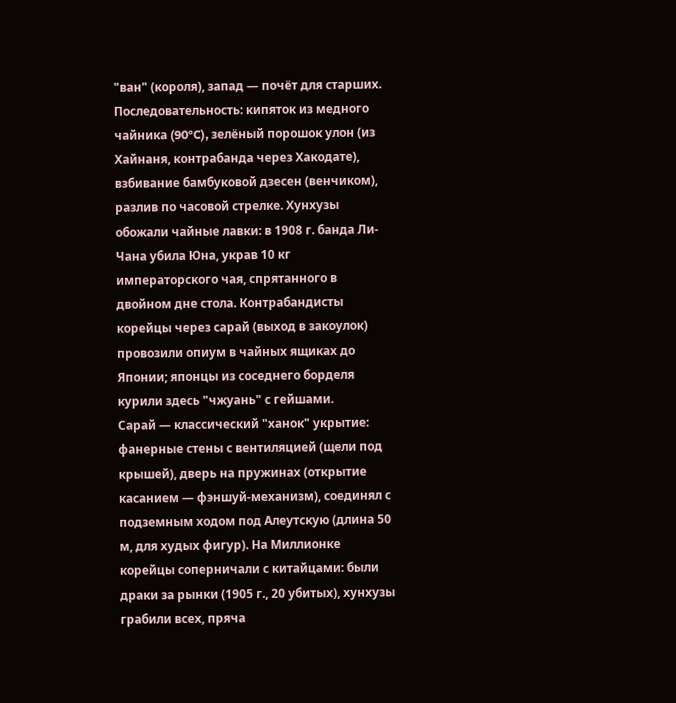"ван" (короля), запад — почёт для старших. Последовательность: кипяток из медного чайника (90°C), зелёный порошок улон (из Хайнаня, контрабанда через Хакодате), взбивание бамбуковой дзесен (венчиком), разлив по часовой стрелке. Хунхузы обожали чайные лавки: в 1908 г. банда Ли-Чана убила Юна, украв 10 кг императорского чая, спрятанного в двойном дне стола. Контрабандисты корейцы через сарай (выход в закоулок) провозили опиум в чайных ящиках до Японии; японцы из соседнего борделя курили здесь "чжуань" с гейшами.
Сарай — классический "ханок" укрытие: фанерные стены с вентиляцией (щели под крышей), дверь на пружинах (открытие касанием — фэншуй-механизм), соединял с подземным ходом под Алеутскую (длина 50 м, для худых фигур). На Миллионке корейцы соперничали с китайцами: были драки за рынки (1905 г., 20 убитых), хунхузы грабили всех, пряча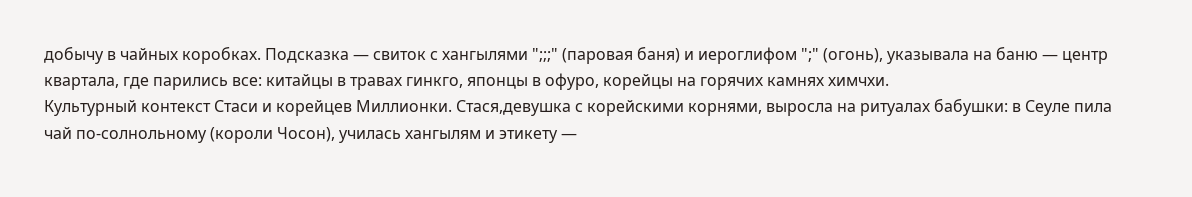добычу в чайных коробках. Подсказка — свиток с хангылями ";;;" (паровая баня) и иероглифом ";" (огонь), указывала на баню — центр квартала, где парились все: китайцы в травах гинкго, японцы в офуро, корейцы на горячих камнях химчхи.
Культурный контекст Стаси и корейцев Миллионки. Стася,девушка с корейскими корнями, выросла на ритуалах бабушки: в Сеуле пила чай по-солнольному (короли Чосон), училась хангылям и этикету —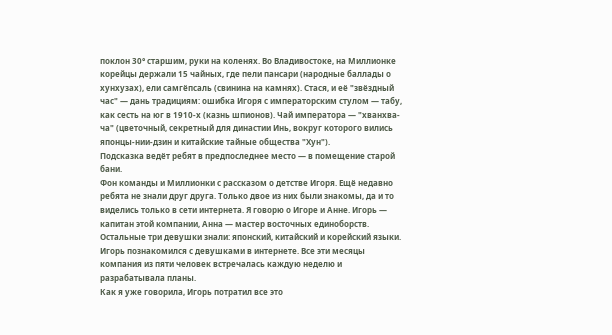поклон 30° старшим, руки на коленях. Во Владивостоке, на Миллионке корейцы держали 15 чайных, где пели пансари (народные баллады о хунхузах), ели самгёпсаль (свинина на камнях). Стася, и её "звёздный час" — дань традициям: ошибка Игоря с императорским стулом — табу, как сесть на юг в 1910-х (казнь шпионов). Чай императора — "хванхва-ча" (цветочный, секретный для династии Инь, вокруг которого вились японцы-нии-дзин и китайские тайные общества "Хун").
Подсказка ведёт ребят в предпоследнее место — в помещение старой бани.
Фон команды и Миллионки с рассказом о детстве Игоря. Ещё недавно ребята не знали друг друга. Только двое из них были знакомы, да и то виделись только в сети интернета. Я говорю о Игоре и Анне. Игорь — капитан этой компании, Анна — мастер восточных единоборств. Остальные три девушки знали: японский, китайский и корейский языки. Игорь познакомился с девушками в интернете. Все эти месяцы компания из пяти человек встречалась каждую неделю и разрабатывала планы.
Как я уже говорила, Игорь потратил все это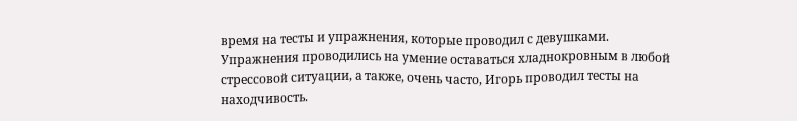время на тесты и упражнения, которые проводил с девушками. Упражнения проводились на умение оставаться хладнокровным в любой стрессовой ситуации, а также, очень часто, Игорь проводил тесты на находчивость.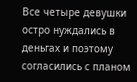Все четыре девушки остро нуждались в деньгах и поэтому согласились с планом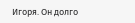Игоря. Он долго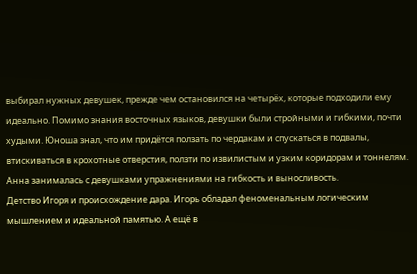выбирал нужных девушек, прежде чем остановился на четырёх, которые подходили ему идеально. Помимо знания восточных языков, девушки были стройными и гибкими, почти худыми. Юноша знал, что им придётся ползать по чердакам и спускаться в подвалы, втискиваться в крохотные отверстия, ползти по извилистым и узким коридорам и тоннелям. Анна занималась с девушками упражнениями на гибкость и выносливость.
Детство Игоря и происхождение дара. Игорь обладал феноменальным логическим мышлением и идеальной памятью. А ещё в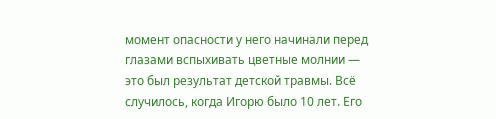момент опасности у него начинали перед глазами вспыхивать цветные молнии — это был результат детской травмы. Всё случилось, когда Игорю было 10 лет. Его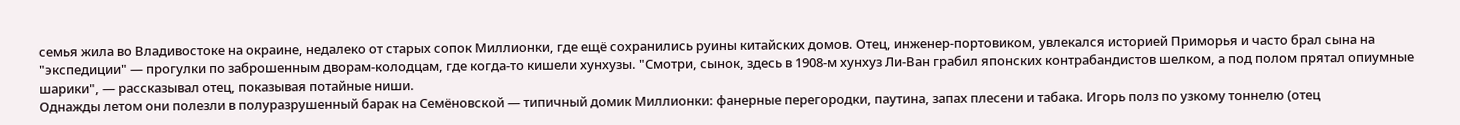семья жила во Владивостоке на окраине, недалеко от старых сопок Миллионки, где ещё сохранились руины китайских домов. Отец, инженер-портовиком, увлекался историей Приморья и часто брал сына на "экспедиции" — прогулки по заброшенным дворам-колодцам, где когда-то кишели хунхузы. "Смотри, сынок, здесь в 1908-м хунхуз Ли-Ван грабил японских контрабандистов шелком, а под полом прятал опиумные шарики", — рассказывал отец, показывая потайные ниши.
Однажды летом они полезли в полуразрушенный барак на Семёновской — типичный домик Миллионки: фанерные перегородки, паутина, запах плесени и табака. Игорь полз по узкому тоннелю (отец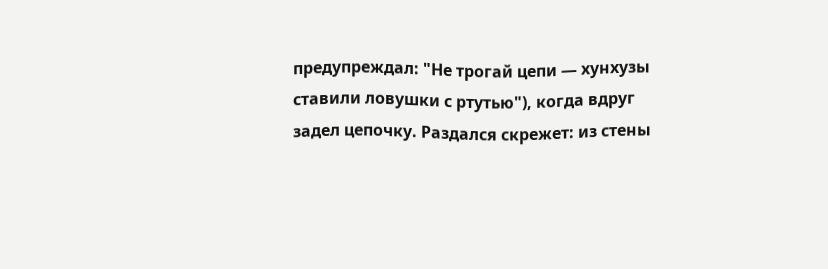предупреждал: "Не трогай цепи — хунхузы ставили ловушки с ртутью"), когда вдруг задел цепочку. Раздался скрежет: из стены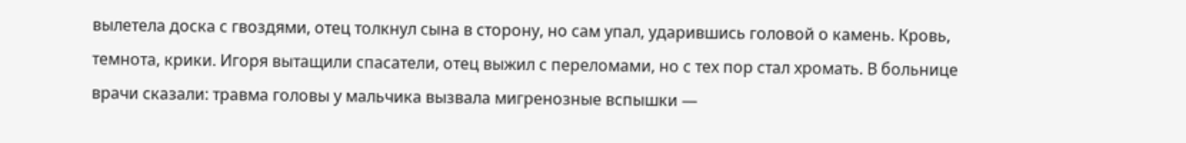вылетела доска с гвоздями, отец толкнул сына в сторону, но сам упал, ударившись головой о камень. Кровь, темнота, крики. Игоря вытащили спасатели, отец выжил с переломами, но с тех пор стал хромать. В больнице врачи сказали: травма головы у мальчика вызвала мигренозные вспышки —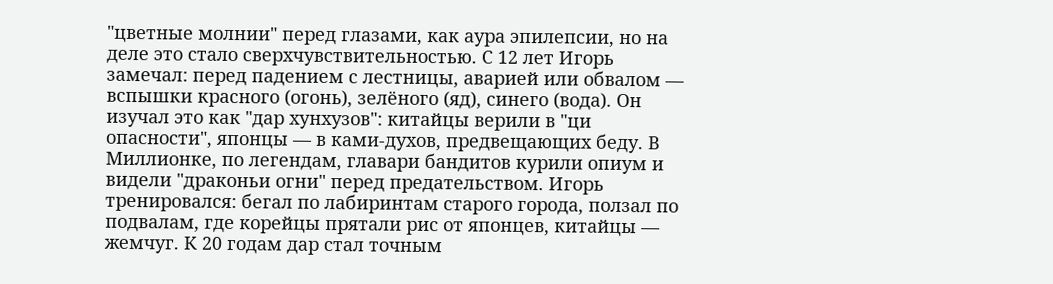"цветные молнии" перед глазами, как аура эпилепсии, но на деле это стало сверхчувствительностью. С 12 лет Игорь замечал: перед падением с лестницы, аварией или обвалом — вспышки красного (огонь), зелёного (яд), синего (вода). Он изучал это как "дар хунхузов": китайцы верили в "ци опасности", японцы — в ками-духов, предвещающих беду. В Миллионке, по легендам, главари бандитов курили опиум и видели "драконьи огни" перед предательством. Игорь тренировался: бегал по лабиринтам старого города, ползал по подвалам, где корейцы прятали рис от японцев, китайцы — жемчуг. К 20 годам дар стал точным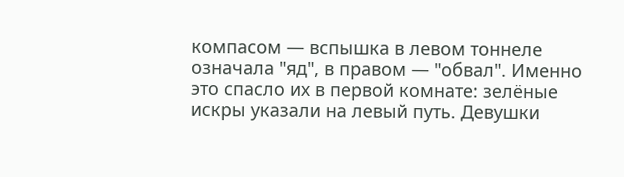компасом — вспышка в левом тоннеле означала "яд", в правом — "обвал". Именно это спасло их в первой комнате: зелёные искры указали на левый путь. Девушки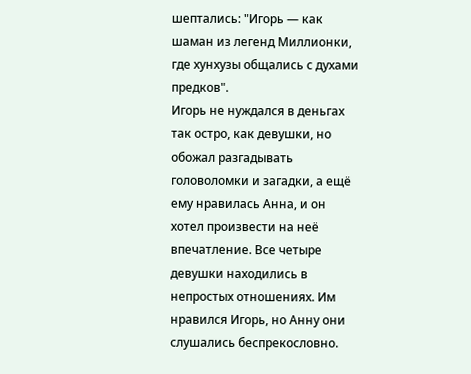шептались: "Игорь — как шаман из легенд Миллионки, где хунхузы общались с духами предков".
Игорь не нуждался в деньгах так остро, как девушки, но обожал разгадывать головоломки и загадки, а ещё ему нравилась Анна, и он хотел произвести на неё впечатление. Все четыре девушки находились в непростых отношениях. Им нравился Игорь, но Анну они слушались беспрекословно.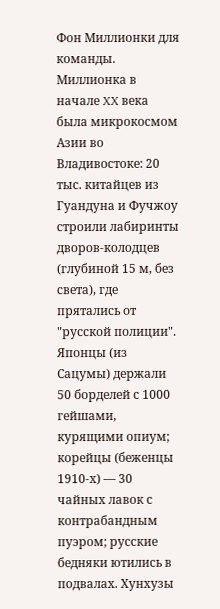Фон Миллионки для команды. Миллионка в начале XX века была микрокосмом Азии во Владивостоке: 20 тыс. китайцев из Гуандуна и Фучжоу строили лабиринты дворов-колодцев (глубиной 15 м, без света), где прятались от "русской полиции". Японцы (из Сацумы) держали 50 борделей с 1000 гейшами, курящими опиум; корейцы (беженцы 1910-х) — 30 чайных лавок с контрабандным пуэром; русские бедняки ютились в подвалах. Хунхузы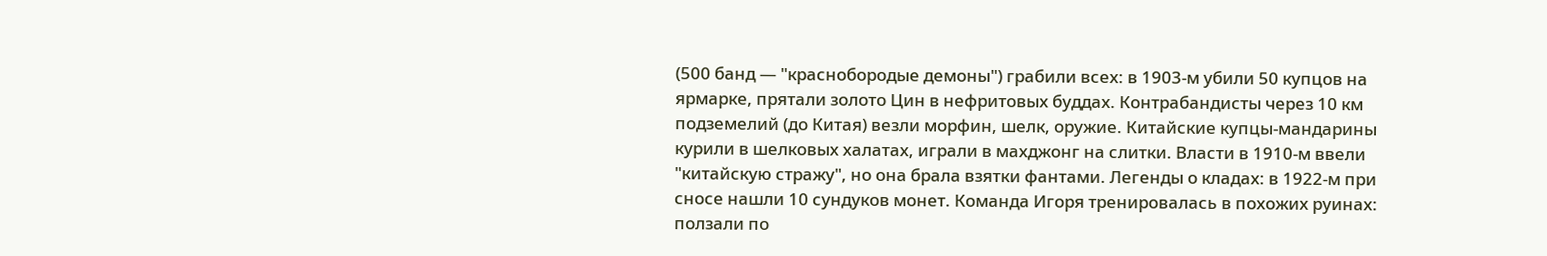(500 банд — "краснобородые демоны") грабили всех: в 1903-м убили 50 купцов на ярмарке, прятали золото Цин в нефритовых буддах. Контрабандисты через 10 км подземелий (до Китая) везли морфин, шелк, оружие. Китайские купцы-мандарины курили в шелковых халатах, играли в махджонг на слитки. Власти в 1910-м ввели "китайскую стражу", но она брала взятки фантами. Легенды о кладах: в 1922-м при сносе нашли 10 сундуков монет. Команда Игоря тренировалась в похожих руинах: ползали по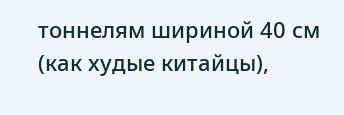тоннелям шириной 40 см (как худые китайцы),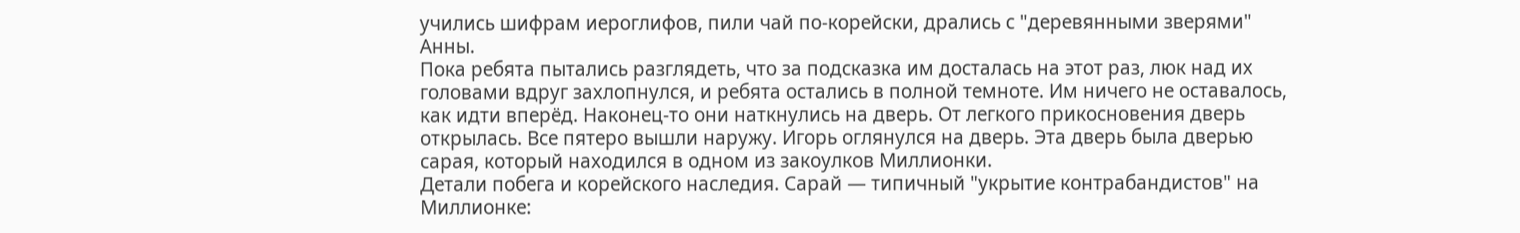учились шифрам иероглифов, пили чай по-корейски, дрались с "деревянными зверями" Анны.
Пока ребята пытались разглядеть, что за подсказка им досталась на этот раз, люк над их головами вдруг захлопнулся, и ребята остались в полной темноте. Им ничего не оставалось, как идти вперёд. Наконец-то они наткнулись на дверь. От легкого прикосновения дверь открылась. Все пятеро вышли наружу. Игорь оглянулся на дверь. Эта дверь была дверью сарая, который находился в одном из закоулков Миллионки.
Детали побега и корейского наследия. Сарай — типичный "укрытие контрабандистов" на Миллионке: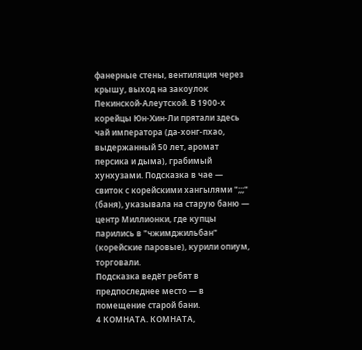фанерные стены, вентиляция через крышу, выход на закоулок Пекинской-Алеутской. В 1900-х корейцы Юн-Хин-Ли прятали здесь чай императора (да-хонг-пхао, выдержанный 50 лет, аромат персика и дыма), грабимый хунхузами. Подсказка в чае — свиток с корейскими хангылями ";;;" (баня), указывала на старую баню — центр Миллионки, где купцы парились в "чжимджильбан" (корейские паровые), курили опиум, торговали.
Подсказка ведёт ребят в предпоследнее место — в помещение старой бани.
4 КОМНАТА. КОМНАТА,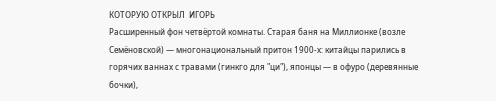КОТОРУЮ ОТКРЫЛ  ИГОРЬ
Расширенный фон четвёртой комнаты. Старая баня на Миллионке (возле Семёновской) — многонациональный притон 1900-х: китайцы парились в горячих ваннах с травами (гинкго для "ци"), японцы — в офуро (деревянные бочки),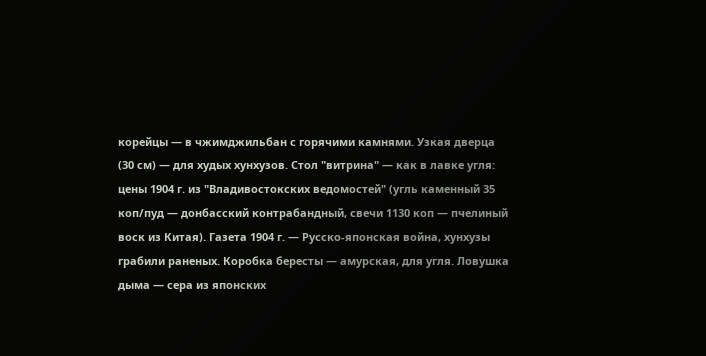корейцы — в чжимджильбан с горячими камнями. Узкая дверца (30 см) — для худых хунхузов. Стол "витрина" — как в лавке угля: цены 1904 г. из "Владивостокских ведомостей" (угль каменный 35 коп/пуд — донбасский контрабандный, свечи 1130 коп — пчелиный воск из Китая). Газета 1904 г. — Русско-японская война, хунхузы грабили раненых. Коробка бересты — амурская, для угля. Ловушка дыма — сера из японских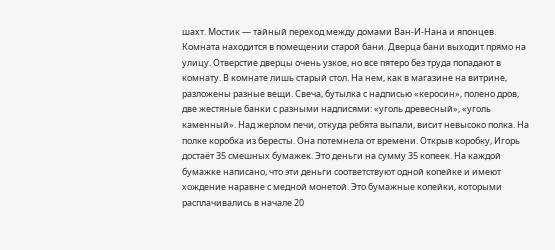шахт. Мостик — тайный переход между домами Ван-И-Нана и японцев.
Комната находится в помещении старой бани. Дверца бани выходит прямо на улицу. Отверстие дверцы очень узкое, но все пятеро без труда попадают в комнату. В комнате лишь старый стол. На нем, как в магазине на витрине, разложены разные вещи. Свеча, бутылка с надписью «керосин», полено дров, две жестяные банки с разными надписями: «уголь древесный», «уголь каменный». Над жерлом печи, откуда ребята выпали, висит невысоко полка. На полке коробка из бересты. Она потемнела от времени. Открыв коробку, Игорь достаёт 35 смешных бумажек. Это деньги на сумму 35 копеек. На каждой бумажке написано, что эти деньги соответствуют одной копейке и имеют хождение наравне с медной монетой. Это бумажные копейки, которыми расплачивались в начале 20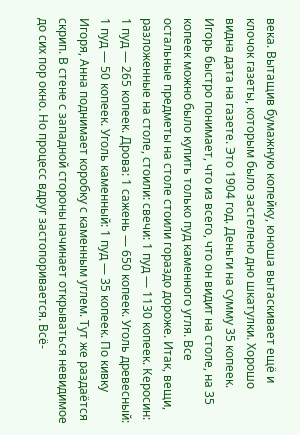века. Вытащив бумажную копейку, юноша вытаскивает ещё и клочок газеты, которым было застелено дно шкатулки. Хорошо видна дата на газете. Это 1904 год. Деньги на сумму 35 копеек. Игорь быстро понимает, что из всего, что он видит на столе, на 35 копеек можно было купить только пуд каменного угля. Все остальные предметы на столе стоили гораздо дороже. Итак, вещи, разложенные на столе, стоили: свечи: 1 пуд — 1130 копеек. Керосин: 1 пуд — 265 копеек. Дрова: 1 сажень — 650 копеек. Уголь древесный: 1 пуд — 50 копеек. Уголь каменный: 1 пуд — 35 копеек. По кивку Игоря, Анна поднимает коробку с каменным углем. Тут же раздаётся скрип. В стене с западной стороны начинает открываться невидимое до сих пор окно. Но процесс вдруг застопоривается. Всё-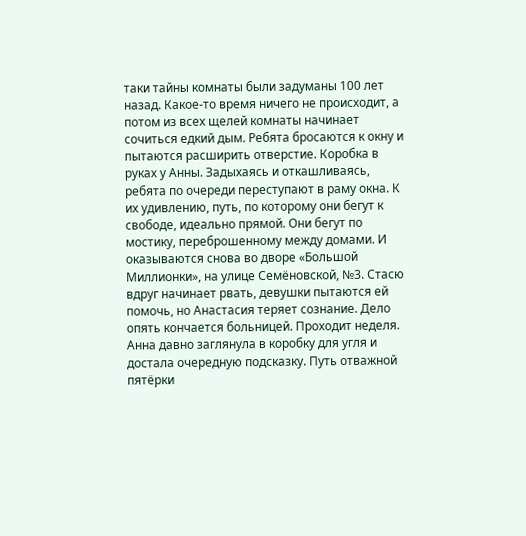таки тайны комнаты были задуманы 100 лет назад. Какое-то время ничего не происходит, а потом из всех щелей комнаты начинает сочиться едкий дым. Ребята бросаются к окну и пытаются расширить отверстие. Коробка в руках у Анны. Задыхаясь и откашливаясь, ребята по очереди переступают в раму окна. К их удивлению, путь, по которому они бегут к свободе, идеально прямой. Они бегут по мостику, переброшенному между домами. И оказываются снова во дворе «Большой Миллионки», на улице Семёновской, №3. Стасю вдруг начинает рвать, девушки пытаются ей помочь, но Анастасия теряет сознание. Дело опять кончается больницей. Проходит неделя. Анна давно заглянула в коробку для угля и достала очередную подсказку. Путь отважной пятёрки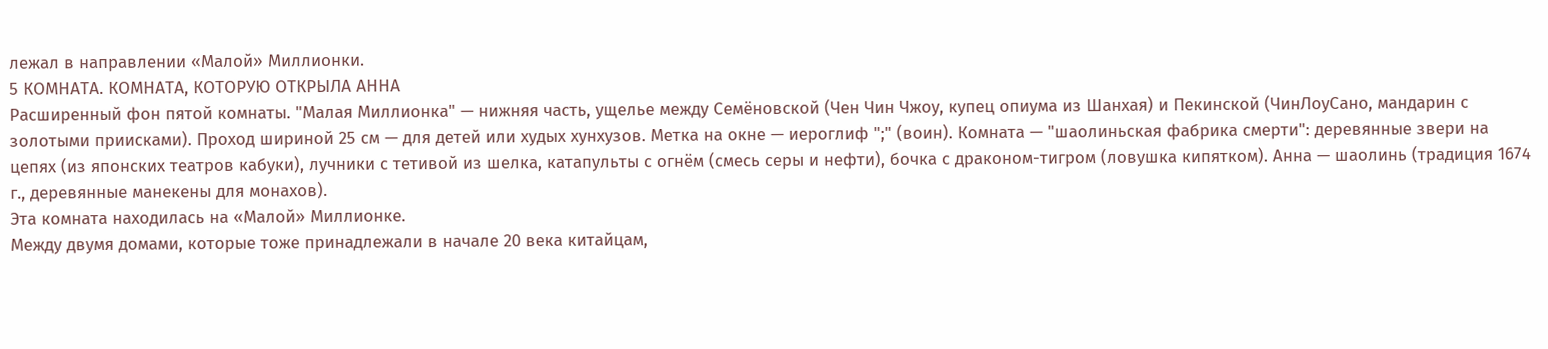лежал в направлении «Малой» Миллионки.
5 КОМНАТА. КОМНАТА, КОТОРУЮ ОТКРЫЛА АННА
Расширенный фон пятой комнаты. "Малая Миллионка" — нижняя часть, ущелье между Семёновской (Чен Чин Чжоу, купец опиума из Шанхая) и Пекинской (ЧинЛоуСано, мандарин с золотыми приисками). Проход шириной 25 см — для детей или худых хунхузов. Метка на окне — иероглиф ";" (воин). Комната — "шаолиньская фабрика смерти": деревянные звери на цепях (из японских театров кабуки), лучники с тетивой из шелка, катапульты с огнём (смесь серы и нефти), бочка с драконом-тигром (ловушка кипятком). Анна — шаолинь (традиция 1674 г., деревянные манекены для монахов).
Эта комната находилась на «Малой» Миллионке.
Между двумя домами, которые тоже принадлежали в начале 20 века китайцам,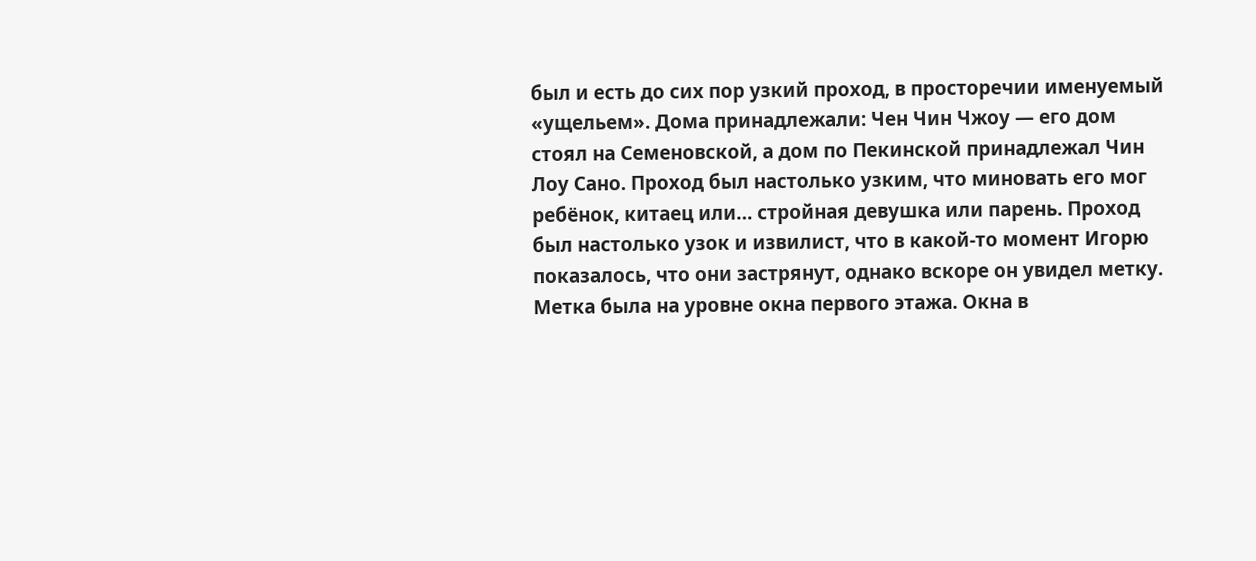был и есть до сих пор узкий проход, в просторечии именуемый «ущельем». Дома принадлежали: Чен Чин Чжоу — его дом стоял на Семеновской, а дом по Пекинской принадлежал Чин Лоу Сано. Проход был настолько узким, что миновать его мог ребёнок, китаец или… стройная девушка или парень. Проход был настолько узок и извилист, что в какой-то момент Игорю показалось, что они застрянут, однако вскоре он увидел метку. Метка была на уровне окна первого этажа. Окна в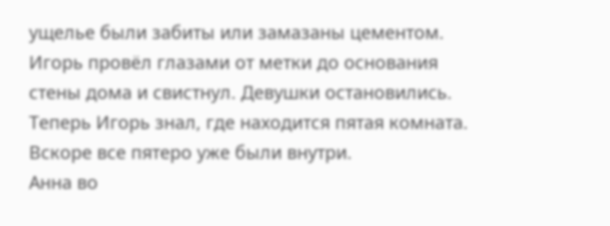ущелье были забиты или замазаны цементом. Игорь провёл глазами от метки до основания стены дома и свистнул. Девушки остановились. Теперь Игорь знал, где находится пятая комната. Вскоре все пятеро уже были внутри.
Анна во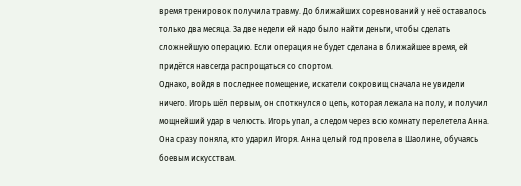время тренировок получила травму. До ближайших соревнований у неё оставалось только два месяца. За две недели ей надо было найти деньги, чтобы сделать сложнейшую операцию. Если операция не будет сделана в ближайшее время, ей придётся навсегда распрощаться со спортом.
Однако, войдя в последнее помещение, искатели сокровищ сначала не увидели ничего. Игорь шёл первым, он споткнулся о цепь, которая лежала на полу, и получил мощнейший удар в челюсть. Игорь упал, а следом через всю комнату перелетела Анна. Она сразу поняла, кто ударил Игоря. Анна целый год провела в Шаолине, обучаясь боевым искусствам.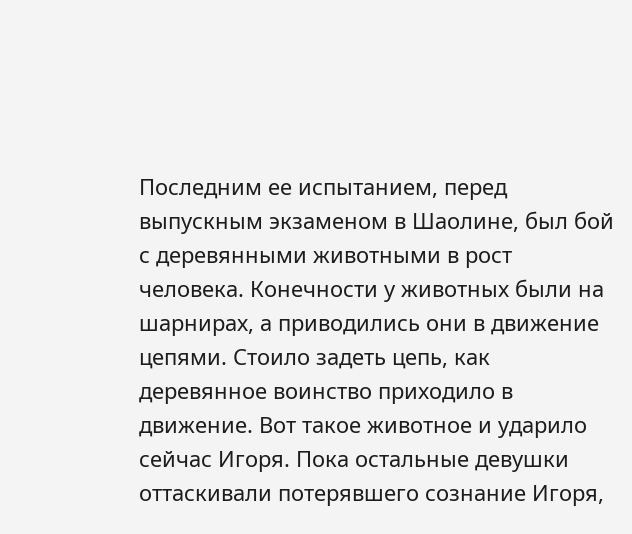Последним ее испытанием, перед выпускным экзаменом в Шаолине, был бой с деревянными животными в рост человека. Конечности у животных были на шарнирах, а приводились они в движение цепями. Стоило задеть цепь, как деревянное воинство приходило в движение. Вот такое животное и ударило сейчас Игоря. Пока остальные девушки оттаскивали потерявшего сознание Игоря,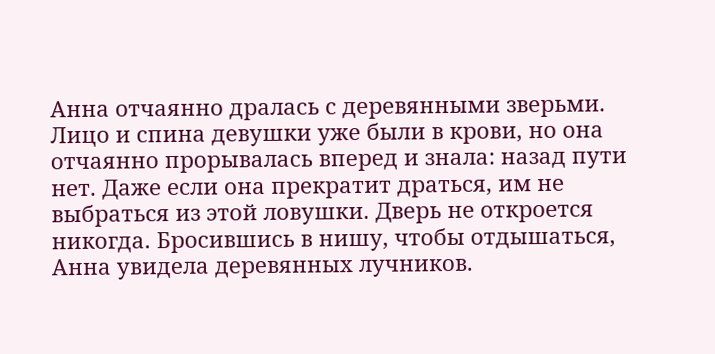Анна отчаянно дралась с деревянными зверьми. Лицо и спина девушки уже были в крови, но она отчаянно прорывалась вперед и знала: назад пути нет. Даже если она прекратит драться, им не выбраться из этой ловушки. Дверь не откроется никогда. Бросившись в нишу, чтобы отдышаться, Анна увидела деревянных лучников.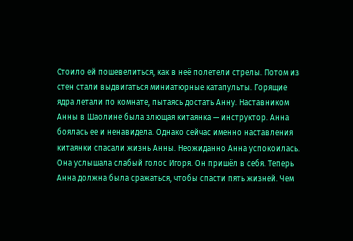Стоило ей пошевелиться, как в неё полетели стрелы. Потом из стен стали выдвигаться миниатюрные катапульты. Горящие ядра летали по комнате, пытаясь достать Анну. Наставником Анны в Шаолине была злющая китаянка — инструктор. Анна боялась ее и ненавидела. Однако сейчас именно наставления китаянки спасали жизнь Анны. Неожиданно Анна успокоилась. Она услышала слабый голос Игоря. Он пришёл в себя. Теперь Анна должна была сражаться, чтобы спасти пять жизней. Чем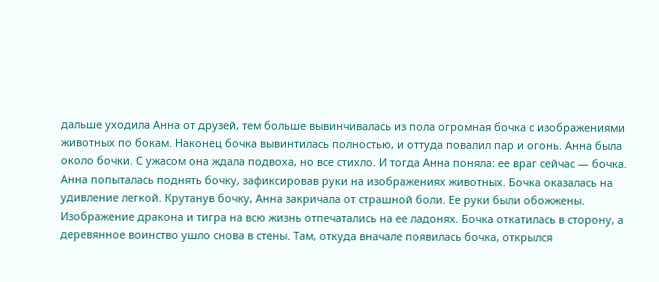дальше уходила Анна от друзей, тем больше вывинчивалась из пола огромная бочка с изображениями животных по бокам. Наконец бочка вывинтилась полностью, и оттуда повалил пар и огонь. Анна была около бочки. С ужасом она ждала подвоха, но все стихло. И тогда Анна поняла: ее враг сейчас — бочка. Анна попыталась поднять бочку, зафиксировав руки на изображениях животных. Бочка оказалась на удивление легкой. Крутанув бочку, Анна закричала от страшной боли. Ее руки были обожжены. Изображение дракона и тигра на всю жизнь отпечатались на ее ладонях. Бочка откатилась в сторону, а деревянное воинство ушло снова в стены. Там, откуда вначале появилась бочка, открылся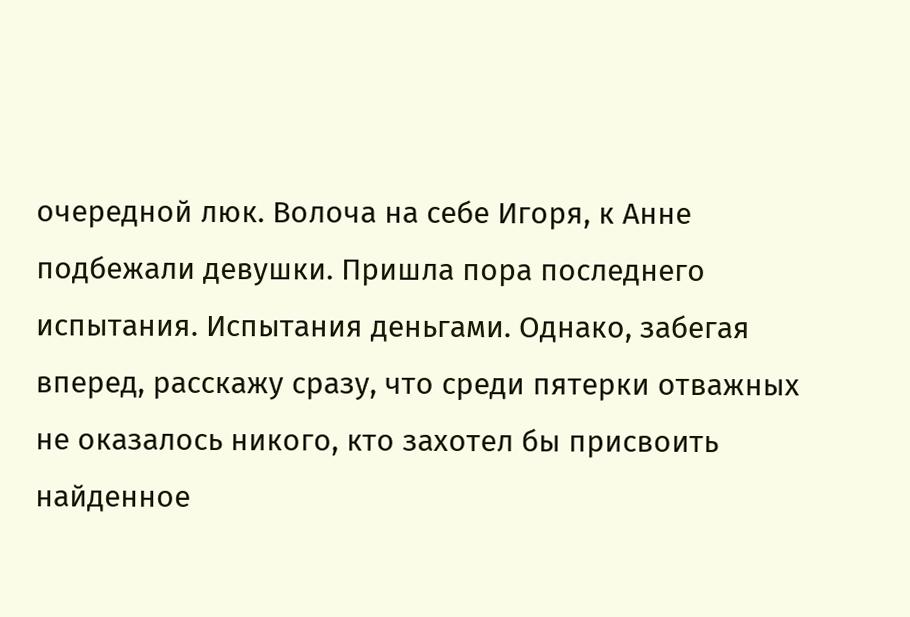очередной люк. Волоча на себе Игоря, к Анне подбежали девушки. Пришла пора последнего испытания. Испытания деньгами. Однако, забегая вперед, расскажу сразу, что среди пятерки отважных не оказалось никого, кто захотел бы присвоить найденное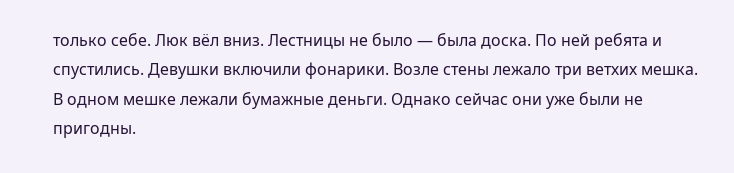только себе. Люк вёл вниз. Лестницы не было — была доска. По ней ребята и спустились. Девушки включили фонарики. Возле стены лежало три ветхих мешка. В одном мешке лежали бумажные деньги. Однако сейчас они уже были не пригодны.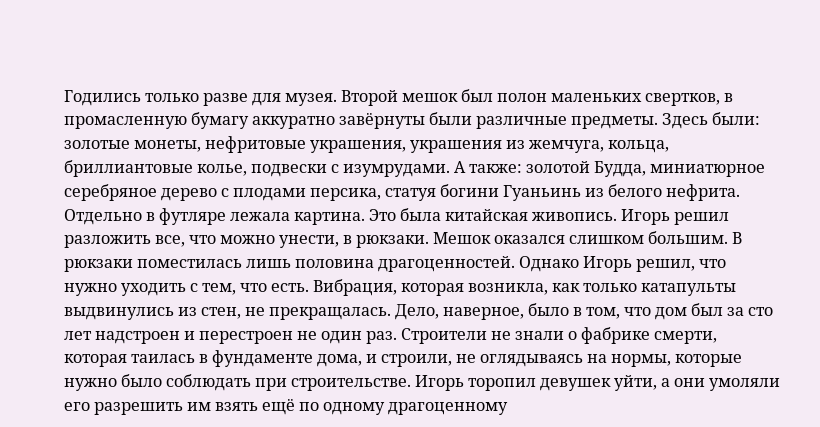Годились только разве для музея. Второй мешок был полон маленьких свертков, в промасленную бумагу аккуратно завёрнуты были различные предметы. Здесь были: золотые монеты, нефритовые украшения, украшения из жемчуга, кольца, бриллиантовые колье, подвески с изумрудами. А также: золотой Будда, миниатюрное серебряное дерево с плодами персика, статуя богини Гуаньинь из белого нефрита. Отдельно в футляре лежала картина. Это была китайская живопись. Игорь решил разложить все, что можно унести, в рюкзаки. Мешок оказался слишком большим. В рюкзаки поместилась лишь половина драгоценностей. Однако Игорь решил, что нужно уходить с тем, что есть. Вибрация, которая возникла, как только катапульты выдвинулись из стен, не прекращалась. Дело, наверное, было в том, что дом был за сто лет надстроен и перестроен не один раз. Строители не знали о фабрике смерти, которая таилась в фундаменте дома, и строили, не оглядываясь на нормы, которые нужно было соблюдать при строительстве. Игорь торопил девушек уйти, а они умоляли его разрешить им взять ещё по одному драгоценному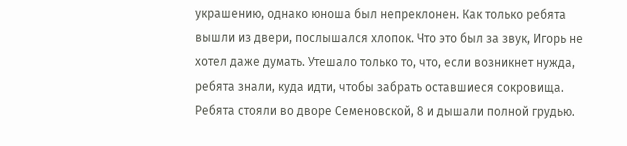украшению, однако юноша был непреклонен. Как только ребята вышли из двери, послышался хлопок. Что это был за звук, Игорь не хотел даже думать. Утешало только то, что, если возникнет нужда, ребята знали, куда идти, чтобы забрать оставшиеся сокровища. Ребята стояли во дворе Семеновской, 8 и дышали полной грудью.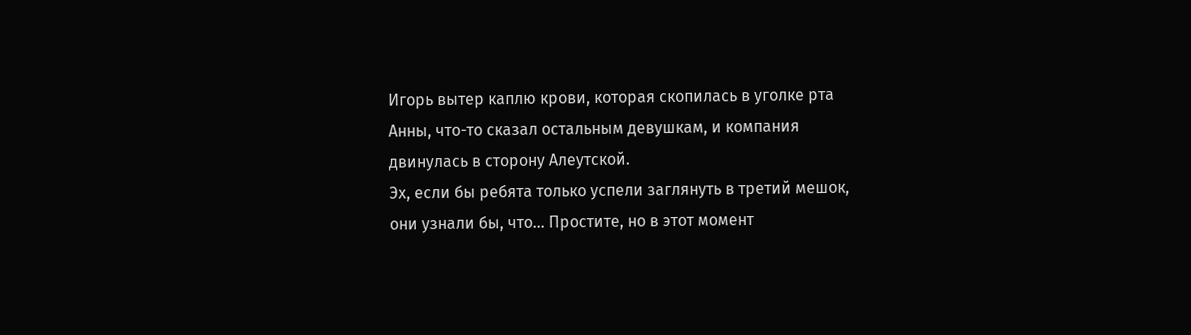Игорь вытер каплю крови, которая скопилась в уголке рта Анны, что-то сказал остальным девушкам, и компания двинулась в сторону Алеутской.
Эх, если бы ребята только успели заглянуть в третий мешок, они узнали бы, что… Простите, но в этот момент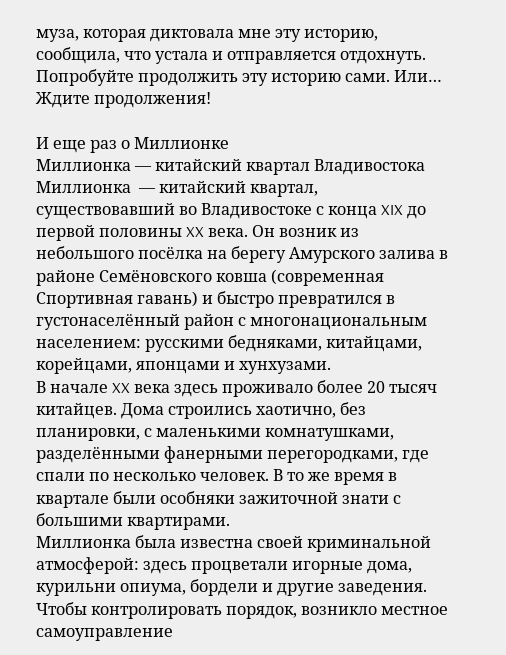муза, которая диктовала мне эту историю, сообщила, что устала и отправляется отдохнуть. Попробуйте продолжить эту историю сами. Или… Ждите продолжения!

И еще раз о Миллионке
Миллионка — китайский квартал Владивостока
Миллионка  — китайский квартал, существовавший во Владивостоке с конца XIX до первой половины XX века. Он возник из небольшого посёлка на берегу Амурского залива в районе Семёновского ковша (современная Спортивная гавань) и быстро превратился в густонаселённый район с многонациональным населением: русскими бедняками, китайцами, корейцами, японцами и хунхузами.
В начале XX века здесь проживало более 20 тысяч китайцев. Дома строились хаотично, без планировки, с маленькими комнатушками, разделёнными фанерными перегородками, где спали по несколько человек. В то же время в квартале были особняки зажиточной знати с большими квартирами.
Миллионка была известна своей криминальной атмосферой: здесь процветали игорные дома, курильни опиума, бордели и другие заведения. Чтобы контролировать порядок, возникло местное самоуправление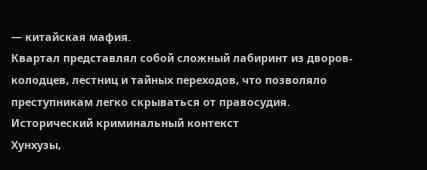— китайская мафия.
Квартал представлял собой сложный лабиринт из дворов-колодцев, лестниц и тайных переходов, что позволяло преступникам легко скрываться от правосудия.
Исторический криминальный контекст
Хунхузы,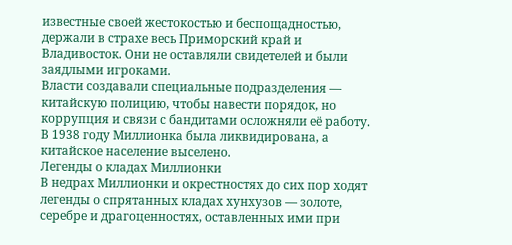известные своей жестокостью и беспощадностью, держали в страхе весь Приморский край и Владивосток. Они не оставляли свидетелей и были заядлыми игроками.
Власти создавали специальные подразделения — китайскую полицию, чтобы навести порядок, но коррупция и связи с бандитами осложняли её работу.
В 1938 году Миллионка была ликвидирована, а китайское население выселено.
Легенды о кладах Миллионки
В недрах Миллионки и окрестностях до сих пор ходят легенды о спрятанных кладах хунхузов — золоте, серебре и драгоценностях, оставленных ими при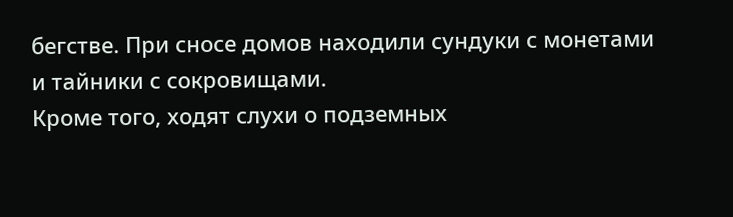бегстве. При сносе домов находили сундуки с монетами и тайники с сокровищами.
Кроме того, ходят слухи о подземных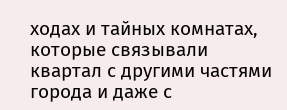ходах и тайных комнатах, которые связывали квартал с другими частями города и даже с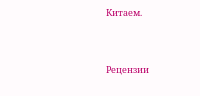Китаем.


Рецензии